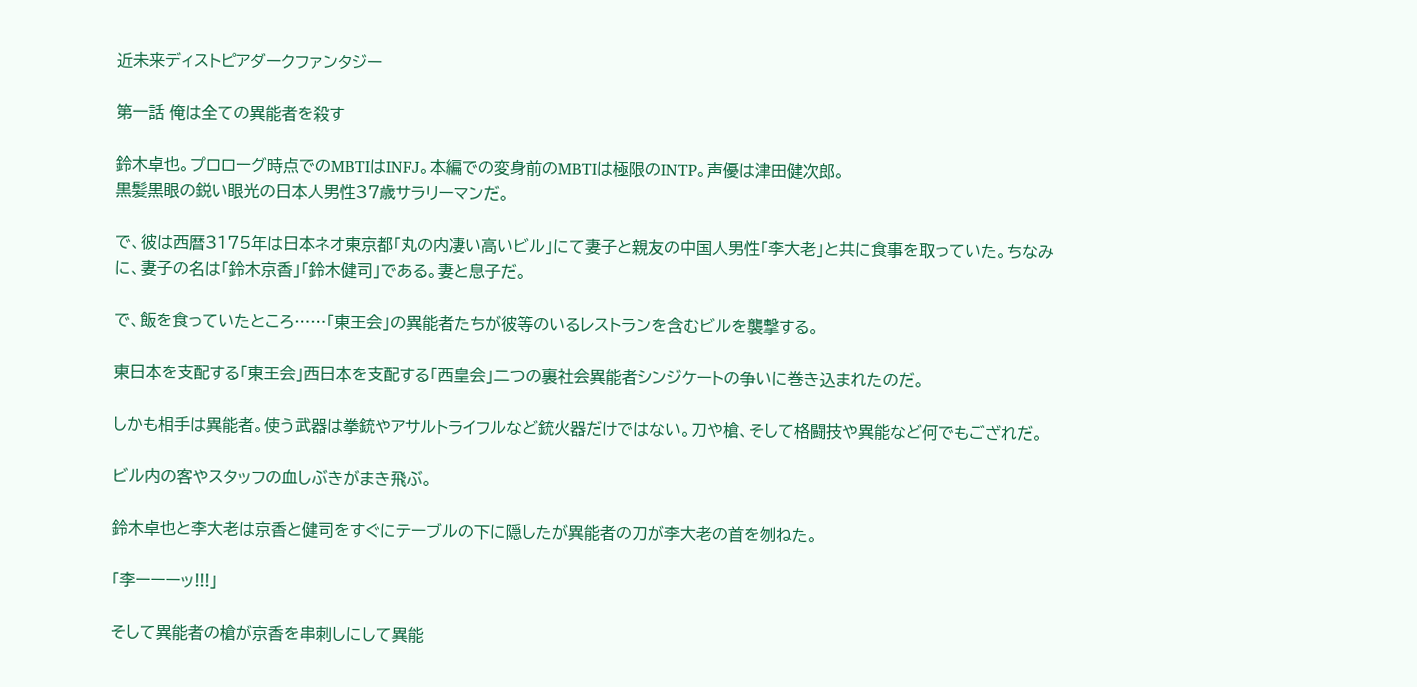近未来ディストピアダークファンタジー

第一話 俺は全ての異能者を殺す

鈴木卓也。プロローグ時点でのMBTIはINFJ。本編での変身前のMBTIは極限のINTP。声優は津田健次郎。
黒髪黒眼の鋭い眼光の日本人男性37歳サラリーマンだ。

で、彼は西暦3175年は日本ネオ東京都「丸の内凄い高いビル」にて妻子と親友の中国人男性「李大老」と共に食事を取っていた。ちなみに、妻子の名は「鈴木京香」「鈴木健司」である。妻と息子だ。

で、飯を食っていたところ……「東王会」の異能者たちが彼等のいるレストランを含むビルを襲撃する。

東日本を支配する「東王会」西日本を支配する「西皇会」二つの裏社会異能者シンジケートの争いに巻き込まれたのだ。

しかも相手は異能者。使う武器は拳銃やアサルトライフルなど銃火器だけではない。刀や槍、そして格闘技や異能など何でもござれだ。

ビル内の客やスタッフの血しぶきがまき飛ぶ。

鈴木卓也と李大老は京香と健司をすぐにテーブルの下に隠したが異能者の刀が李大老の首を刎ねた。

「李ーーーッ!!!」

そして異能者の槍が京香を串刺しにして異能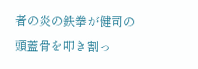者の炎の鉄拳が健司の頭蓋骨を叩き割っ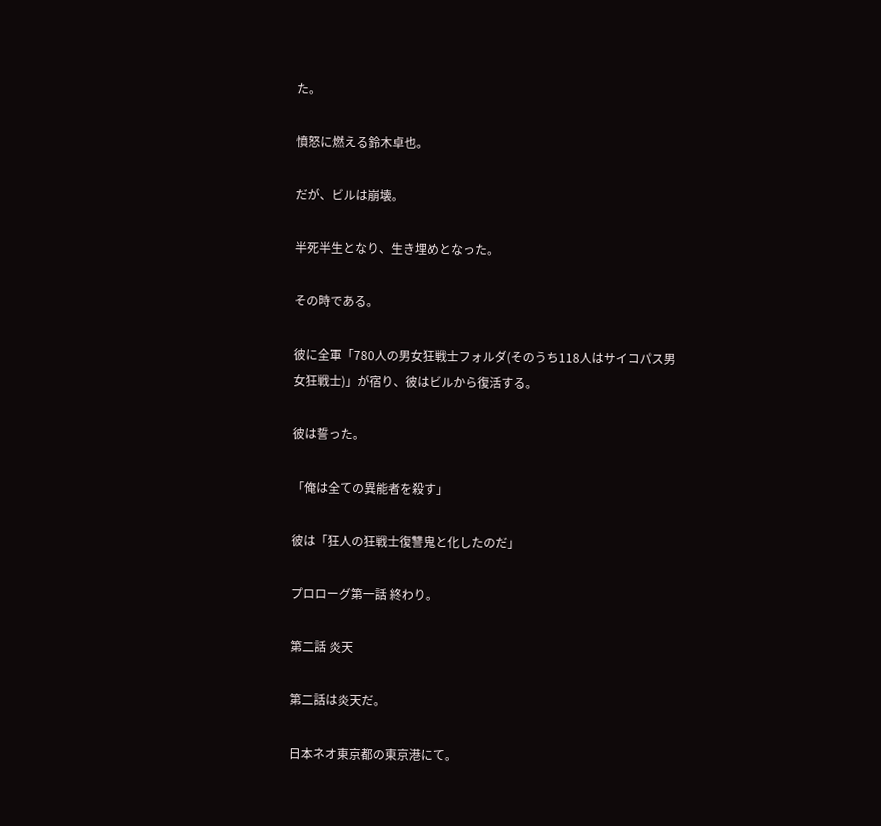た。

憤怒に燃える鈴木卓也。

だが、ビルは崩壊。

半死半生となり、生き埋めとなった。

その時である。

彼に全軍「780人の男女狂戦士フォルダ(そのうち118人はサイコパス男女狂戦士)」が宿り、彼はビルから復活する。

彼は誓った。

「俺は全ての異能者を殺す」

彼は「狂人の狂戦士復讐鬼と化したのだ」

プロローグ第一話 終わり。

第二話 炎天

第二話は炎天だ。

日本ネオ東京都の東京港にて。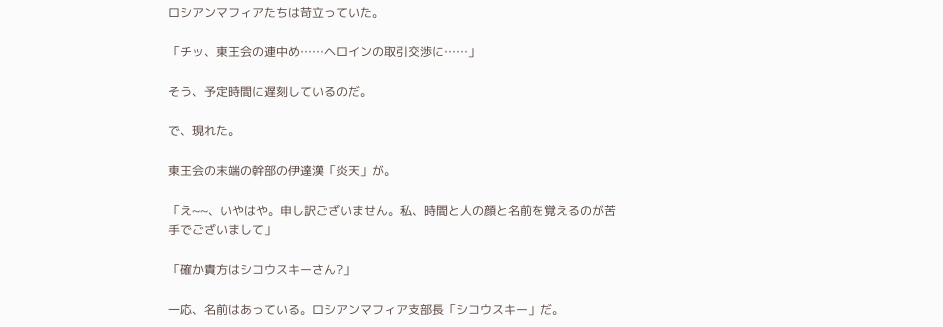ロシアンマフィアたちは苛立っていた。

「チッ、東王会の連中め……ヘロインの取引交渉に……」

そう、予定時間に遅刻しているのだ。

で、現れた。

東王会の末端の幹部の伊達漢「炎天」が。

「え~~、いやはや。申し訳ございません。私、時間と人の顔と名前を覚えるのが苦手でございまして」

「確か貴方はシコウスキーさん?」

一応、名前はあっている。ロシアンマフィア支部長「シコウスキー」だ。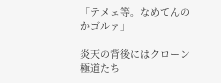「テメェ等。なめてんのかゴルァ」

炎天の背後にはクローン極道たち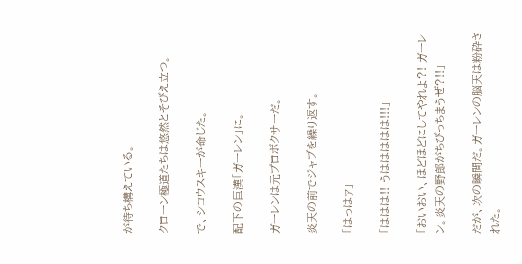が待ち構えている。

クローン極道たちは悠然とそびえ立つ。

で、シコウスキーが命じた。

配下の巨漢「ガーレン」に。

ガーレンは元プロボクサーだ。

炎天の前でジャブを繰り返す。

「はっはァ」

「ははは!! うははははは!!!」

「おいおい、ほどほどにしてやれよ?! ガーレン。炎天の野郎がちびっちまうぜ?!!」

だが、次の瞬間だ。ガーレンの脳天は粉砕された。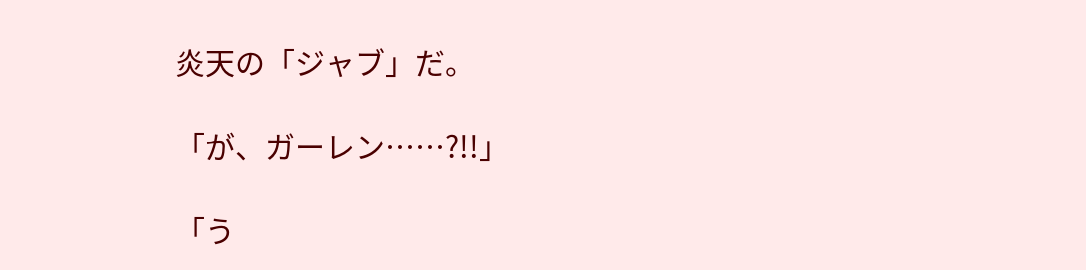炎天の「ジャブ」だ。

「が、ガーレン……?!!」

「う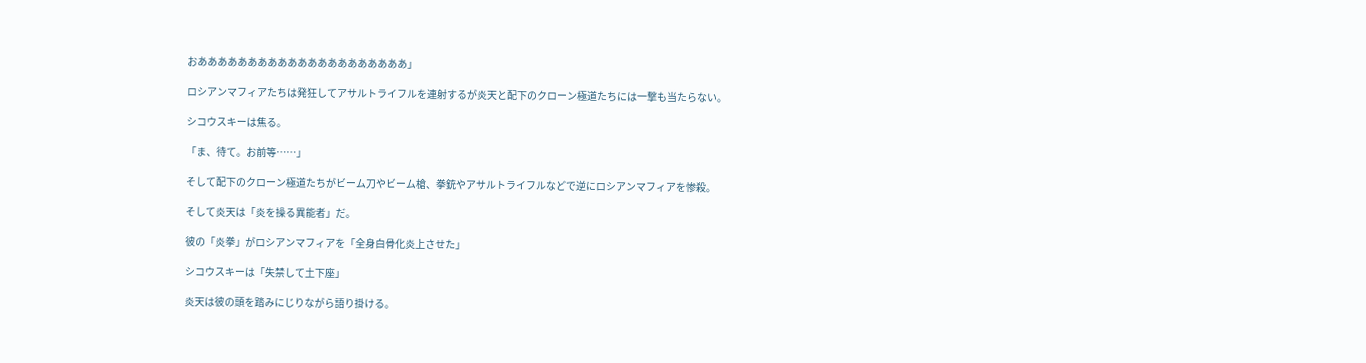おあああああああああああああああああああああ」

ロシアンマフィアたちは発狂してアサルトライフルを連射するが炎天と配下のクローン極道たちには一撃も当たらない。

シコウスキーは焦る。

「ま、待て。お前等……」

そして配下のクローン極道たちがビーム刀やビーム槍、拳銃やアサルトライフルなどで逆にロシアンマフィアを惨殺。

そして炎天は「炎を操る異能者」だ。

彼の「炎拳」がロシアンマフィアを「全身白骨化炎上させた」

シコウスキーは「失禁して土下座」

炎天は彼の頭を踏みにじりながら語り掛ける。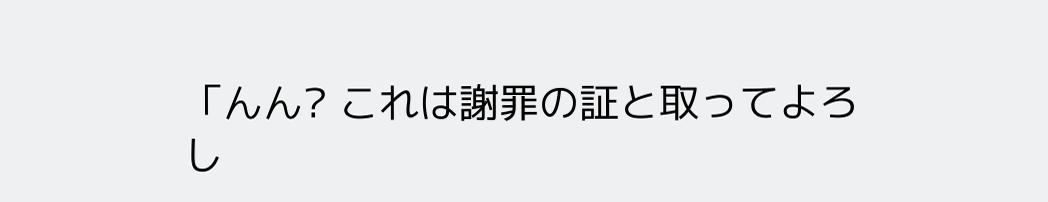「んん? これは謝罪の証と取ってよろし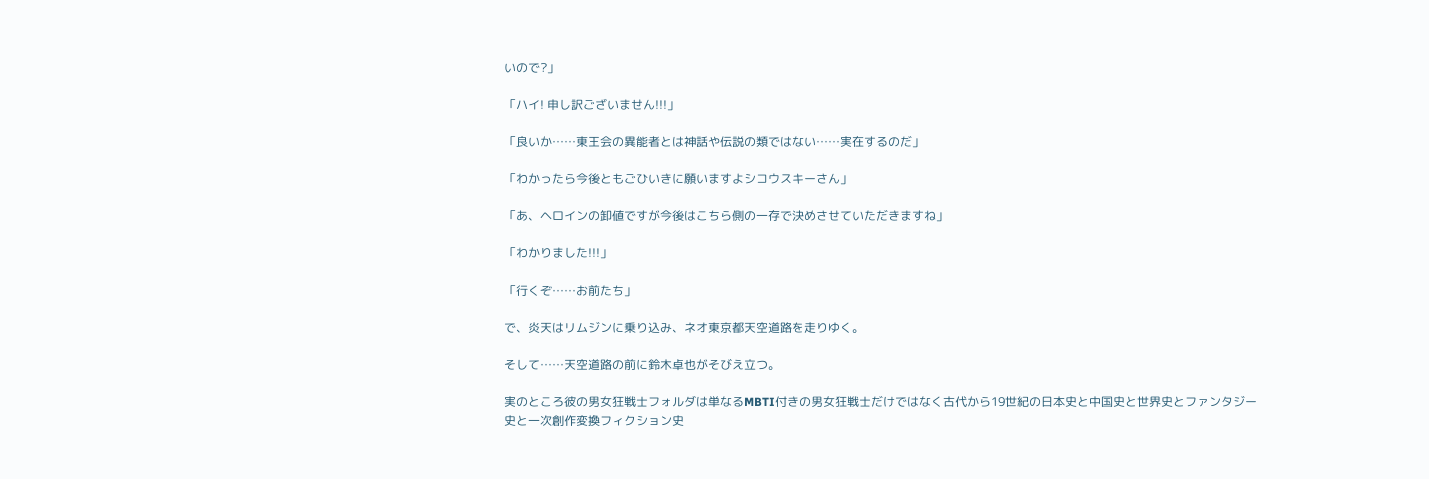いので?」

「ハイ! 申し訳ございません!!!」

「良いか……東王会の異能者とは神話や伝説の類ではない……実在するのだ」

「わかったら今後ともごひいきに願いますよシコウスキーさん」

「あ、ヘロインの卸値ですが今後はこちら側の一存で決めさせていただきますね」

「わかりました!!!」

「行くぞ……お前たち」

で、炎天はリムジンに乗り込み、ネオ東京都天空道路を走りゆく。

そして……天空道路の前に鈴木卓也がそびえ立つ。

実のところ彼の男女狂戦士フォルダは単なるMBTI付きの男女狂戦士だけではなく古代から19世紀の日本史と中国史と世界史とファンタジー史と一次創作変換フィクション史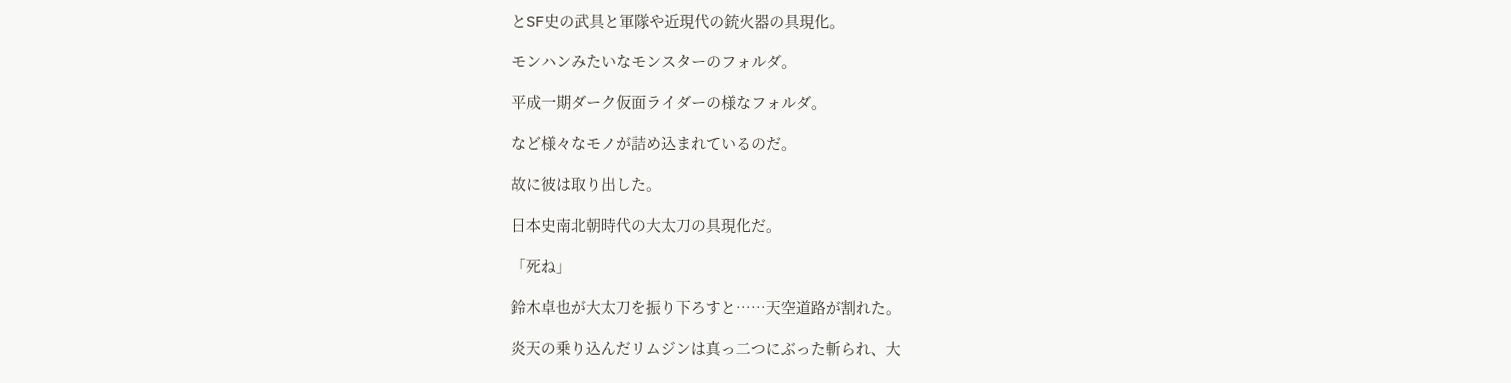とSF史の武具と軍隊や近現代の銃火器の具現化。

モンハンみたいなモンスターのフォルダ。

平成一期ダーク仮面ライダーの様なフォルダ。

など様々なモノが詰め込まれているのだ。

故に彼は取り出した。

日本史南北朝時代の大太刀の具現化だ。

「死ね」

鈴木卓也が大太刀を振り下ろすと……天空道路が割れた。

炎天の乗り込んだリムジンは真っ二つにぶった斬られ、大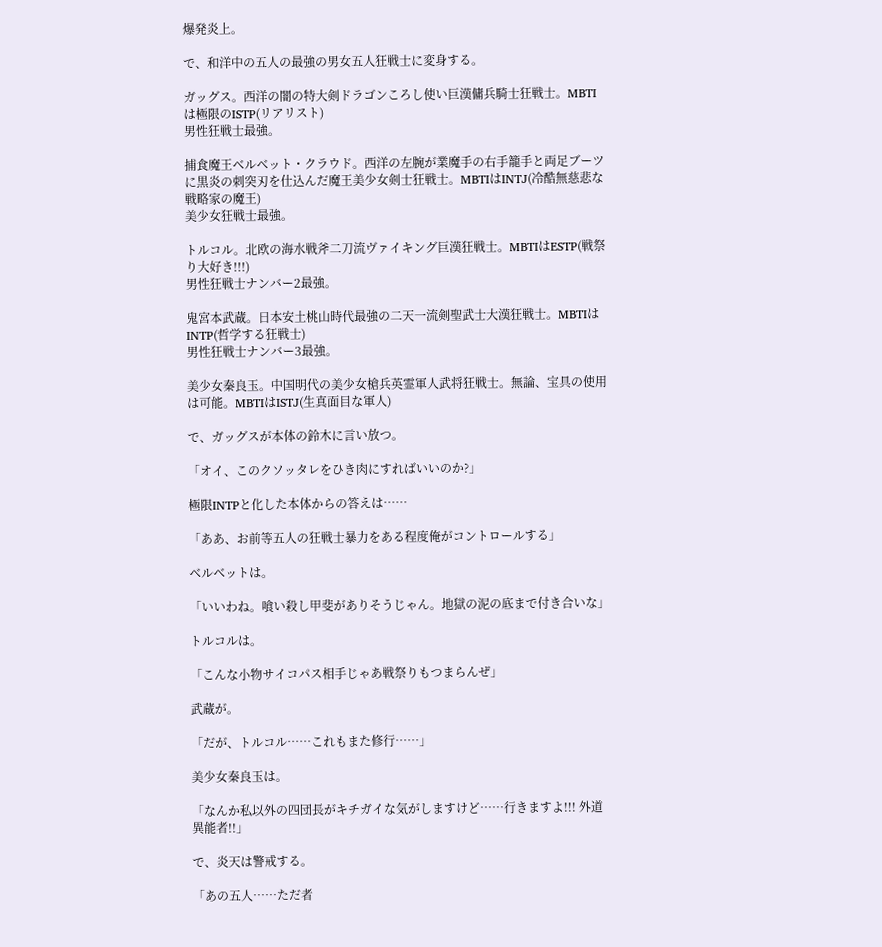爆発炎上。

で、和洋中の五人の最強の男女五人狂戦士に変身する。

ガッグス。西洋の闇の特大剣ドラゴンころし使い巨漢傭兵騎士狂戦士。MBTIは極限のISTP(リアリスト)
男性狂戦士最強。

捕食魔王ベルベット・クラウド。西洋の左腕が業魔手の右手籠手と両足ブーツに黒炎の刺突刃を仕込んだ魔王美少女剣士狂戦士。MBTIはINTJ(冷酷無慈悲な戦略家の魔王)
美少女狂戦士最強。

トルコル。北欧の海水戦斧二刀流ヴァイキング巨漢狂戦士。MBTIはESTP(戦祭り大好き!!!)
男性狂戦士ナンバー2最強。

鬼宮本武蔵。日本安土桃山時代最強の二天一流剣聖武士大漢狂戦士。MBTIはINTP(哲学する狂戦士)
男性狂戦士ナンバー3最強。

美少女秦良玉。中国明代の美少女槍兵英霊軍人武将狂戦士。無論、宝具の使用は可能。MBTIはISTJ(生真面目な軍人)

で、ガッグスが本体の鈴木に言い放つ。

「オイ、このクソッタレをひき肉にすればいいのか?」

極限INTPと化した本体からの答えは……

「ああ、お前等五人の狂戦士暴力をある程度俺がコントロールする」

ベルベットは。

「いいわね。喰い殺し甲斐がありそうじゃん。地獄の泥の底まで付き合いな」

トルコルは。

「こんな小物サイコパス相手じゃあ戦祭りもつまらんぜ」

武蔵が。

「だが、トルコル……これもまた修行……」

美少女秦良玉は。

「なんか私以外の四団長がキチガイな気がしますけど……行きますよ!!! 外道異能者!!」

で、炎天は警戒する。

「あの五人……ただ者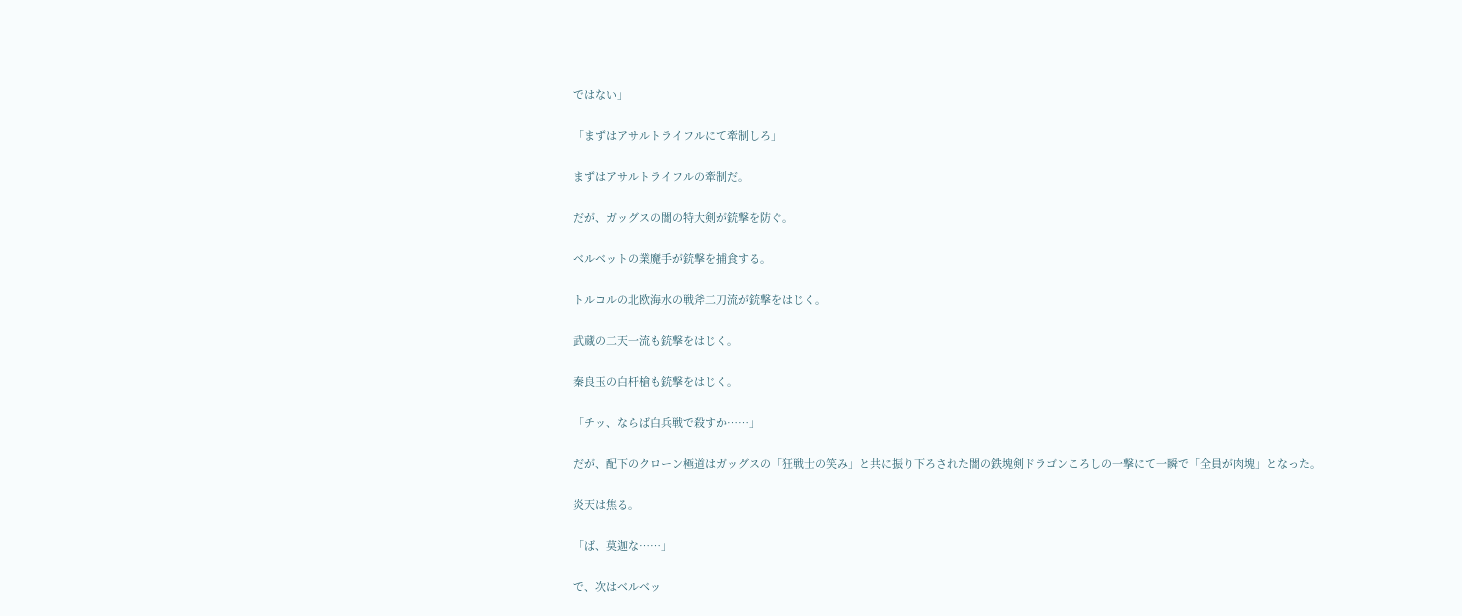ではない」

「まずはアサルトライフルにて牽制しろ」

まずはアサルトライフルの牽制だ。

だが、ガッグスの闇の特大剣が銃撃を防ぐ。

ベルベットの業魔手が銃撃を捕食する。

トルコルの北欧海水の戦斧二刀流が銃撃をはじく。

武蔵の二天一流も銃撃をはじく。

秦良玉の白杆槍も銃撃をはじく。

「チッ、ならば白兵戦で殺すか……」

だが、配下のクローン極道はガッグスの「狂戦士の笑み」と共に振り下ろされた闇の鉄塊剣ドラゴンころしの一撃にて一瞬で「全員が肉塊」となった。

炎天は焦る。

「ば、莫迦な……」

で、次はベルベッ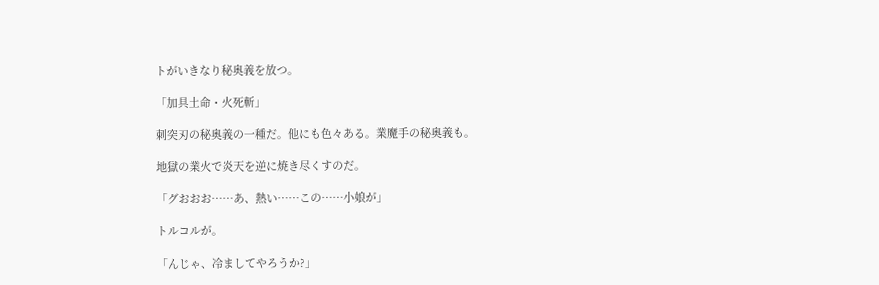トがいきなり秘奥義を放つ。

「加具土命・火死斬」

刺突刃の秘奥義の一種だ。他にも色々ある。業魔手の秘奥義も。

地獄の業火で炎天を逆に焼き尽くすのだ。

「グおおお……あ、熱い……この……小娘が」

トルコルが。

「んじゃ、冷ましてやろうか?」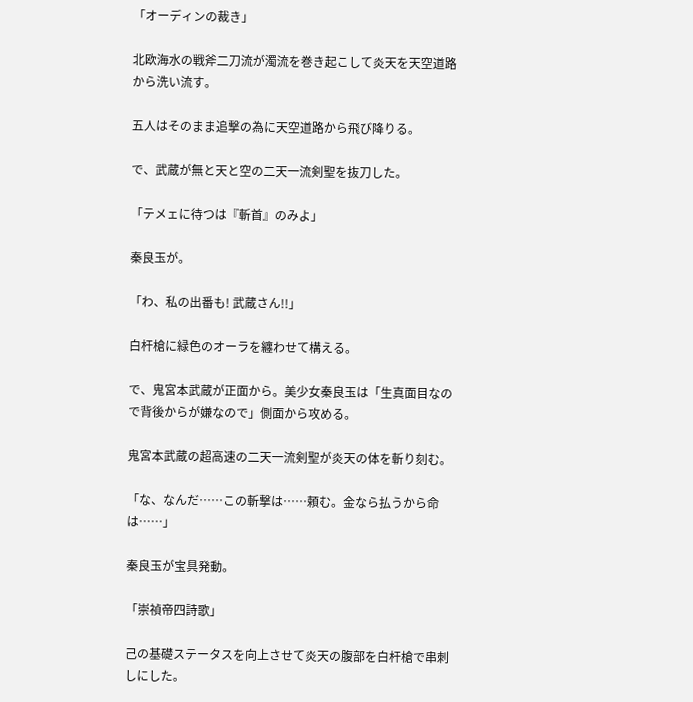「オーディンの裁き」

北欧海水の戦斧二刀流が濁流を巻き起こして炎天を天空道路から洗い流す。

五人はそのまま追撃の為に天空道路から飛び降りる。

で、武蔵が無と天と空の二天一流剣聖を抜刀した。

「テメェに待つは『斬首』のみよ」

秦良玉が。

「わ、私の出番も! 武蔵さん!!」

白杆槍に緑色のオーラを纏わせて構える。

で、鬼宮本武蔵が正面から。美少女秦良玉は「生真面目なので背後からが嫌なので」側面から攻める。

鬼宮本武蔵の超高速の二天一流剣聖が炎天の体を斬り刻む。

「な、なんだ……この斬撃は……頼む。金なら払うから命は……」

秦良玉が宝具発動。

「崇禎帝四詩歌」

己の基礎ステータスを向上させて炎天の腹部を白杆槍で串刺しにした。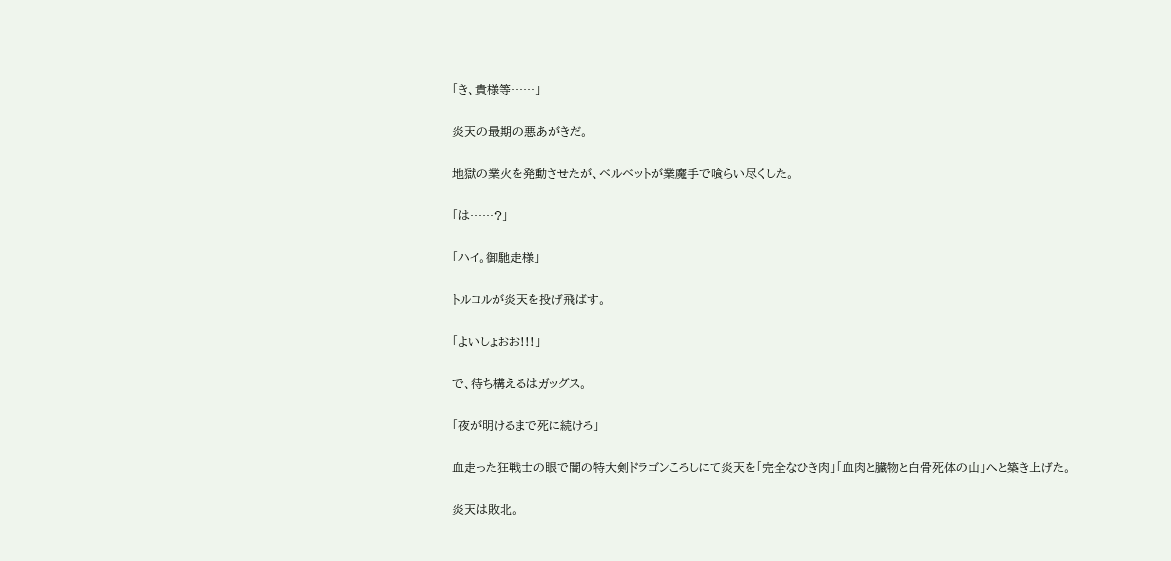「き、貴様等……」

炎天の最期の悪あがきだ。

地獄の業火を発動させたが、ベルベットが業魔手で喰らい尽くした。

「は……?」

「ハイ。御馳走様」

トルコルが炎天を投げ飛ばす。

「よいしょおお!!!」

で、待ち構えるはガッグス。

「夜が明けるまで死に続けろ」

血走った狂戦士の眼で闇の特大剣ドラゴンころしにて炎天を「完全なひき肉」「血肉と臓物と白骨死体の山」へと築き上げた。

炎天は敗北。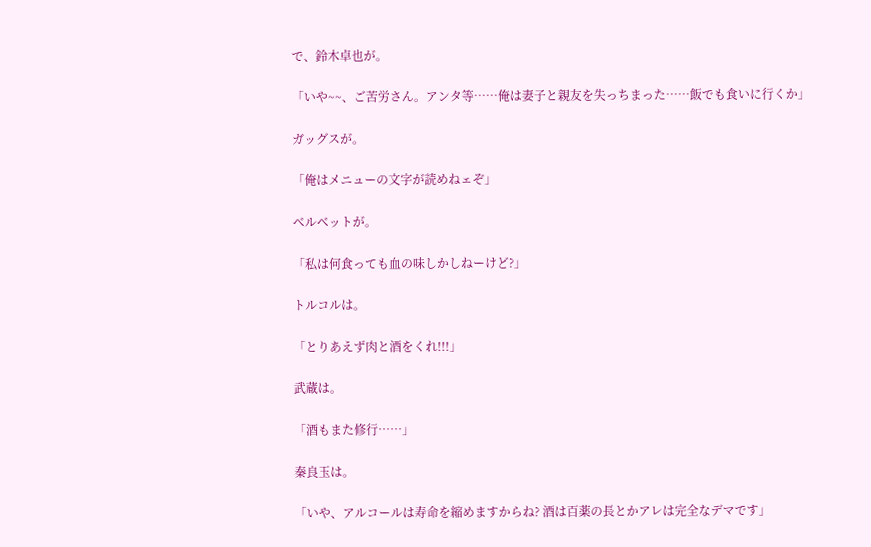で、鈴木卓也が。

「いや~~、ご苦労さん。アンタ等……俺は妻子と親友を失っちまった……飯でも食いに行くか」

ガッグスが。

「俺はメニューの文字が読めねェぞ」

ベルベットが。

「私は何食っても血の味しかしねーけど?」

トルコルは。

「とりあえず肉と酒をくれ!!!」

武蔵は。

「酒もまた修行……」

秦良玉は。

「いや、アルコールは寿命を縮めますからね? 酒は百薬の長とかアレは完全なデマです」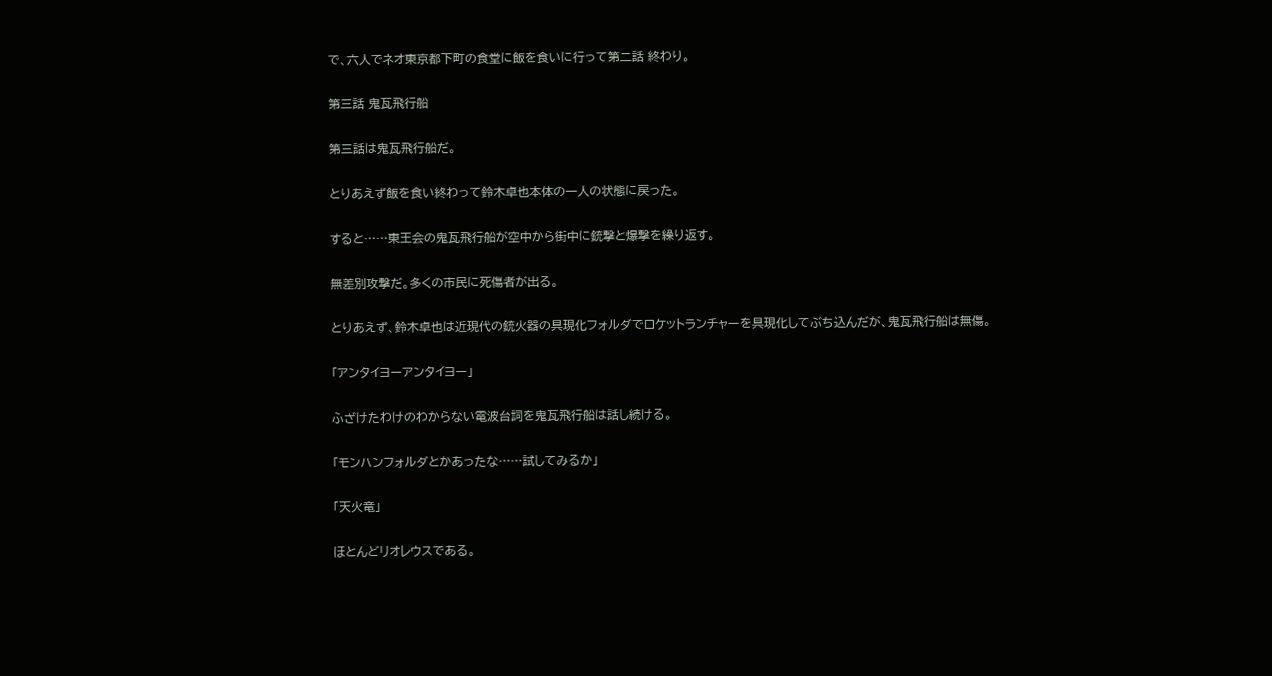で、六人でネオ東京都下町の食堂に飯を食いに行って第二話 終わり。

第三話 鬼瓦飛行船

第三話は鬼瓦飛行船だ。

とりあえず飯を食い終わって鈴木卓也本体の一人の状態に戻った。

すると……東王会の鬼瓦飛行船が空中から街中に銃撃と爆撃を繰り返す。

無差別攻撃だ。多くの市民に死傷者が出る。

とりあえず、鈴木卓也は近現代の銃火器の具現化フォルダでロケットランチャーを具現化してぶち込んだが、鬼瓦飛行船は無傷。

「アンタイヨーアンタイヨー」

ふざけたわけのわからない電波台詞を鬼瓦飛行船は話し続ける。

「モンハンフォルダとかあったな……試してみるか」

「天火竜」

ほとんどリオレウスである。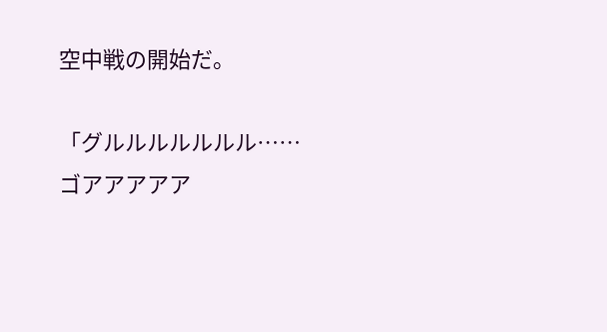空中戦の開始だ。

「グルルルルルルル……ゴアアアアア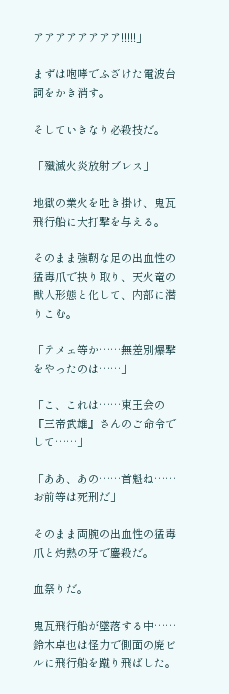アアアアアアアア!!!!!」

まずは咆哮でふざけた電波台詞をかき消す。

そしていきなり必殺技だ。

「殲滅火炎放射ブレス」

地獄の業火を吐き掛け、鬼瓦飛行船に大打撃を与える。

そのまま強靭な足の出血性の猛毒爪で抉り取り、天火竜の獣人形態と化して、内部に潜りこむ。

「テメェ等か……無差別爆撃をやったのは……」

「こ、これは……東王会の『三帝武雄』さんのご命令でして……」

「ああ、あの……首魁ね……お前等は死刑だ」

そのまま両腕の出血性の猛毒爪と灼熱の牙で鏖殺だ。

血祭りだ。

鬼瓦飛行船が墜落する中……鈴木卓也は怪力で側面の廃ビルに飛行船を蹴り飛ばした。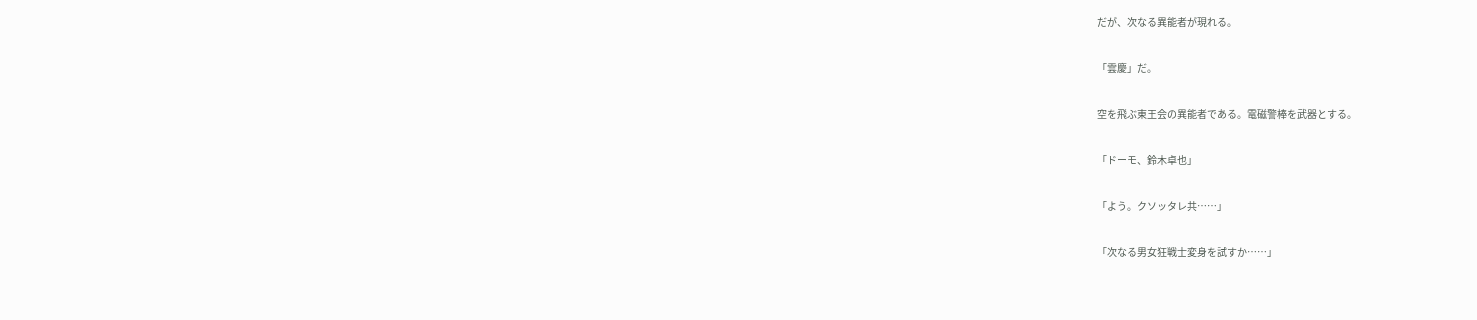だが、次なる異能者が現れる。

「雲慶」だ。

空を飛ぶ東王会の異能者である。電磁警棒を武器とする。

「ドーモ、鈴木卓也」

「よう。クソッタレ共……」

「次なる男女狂戦士変身を試すか……」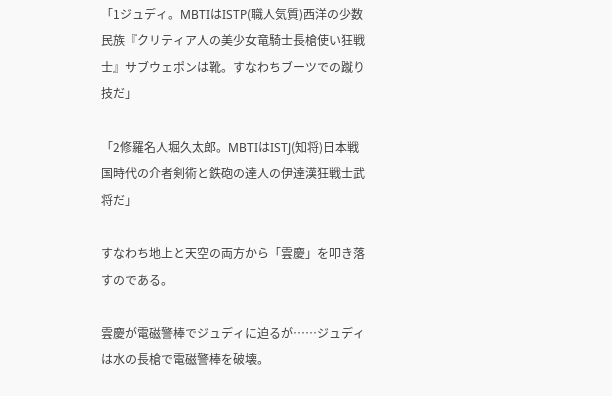「1ジュディ。MBTIはISTP(職人気質)西洋の少数民族『クリティア人の美少女竜騎士長槍使い狂戦士』サブウェポンは靴。すなわちブーツでの蹴り技だ」

「2修羅名人堀久太郎。MBTIはISTJ(知将)日本戦国時代の介者剣術と鉄砲の達人の伊達漢狂戦士武将だ」

すなわち地上と天空の両方から「雲慶」を叩き落すのである。

雲慶が電磁警棒でジュディに迫るが……ジュディは水の長槍で電磁警棒を破壊。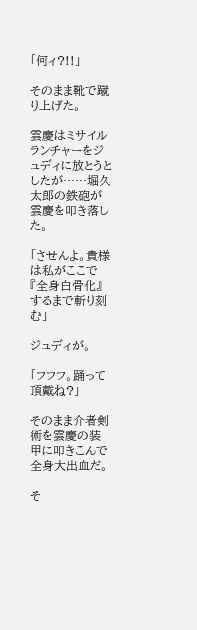「何ィ?!!」

そのまま靴で蹴り上げた。

雲慶はミサイルランチャーをジュディに放とうとしたが……堀久太郎の鉄砲が雲慶を叩き落した。

「させんよ。貴様は私がここで『全身白骨化』するまで斬り刻む」

ジュディが。

「フフフ。踊って頂戴ね?」

そのまま介者剣術を雲慶の装甲に叩きこんで全身大出血だ。

そ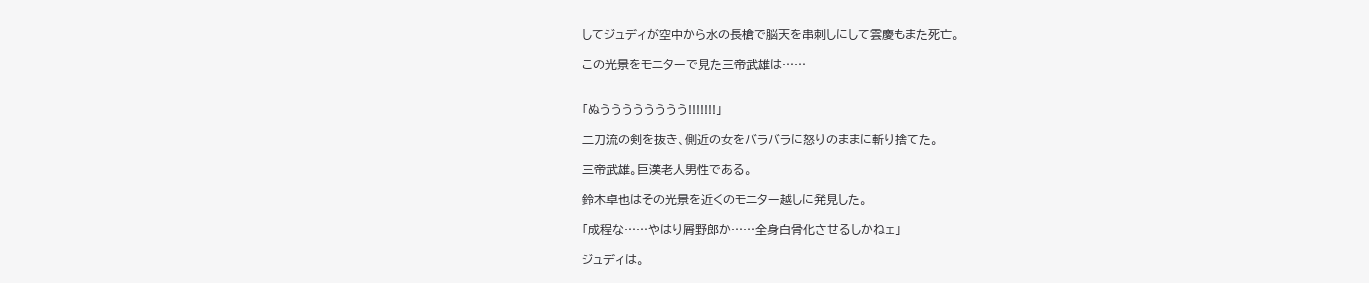してジュディが空中から水の長槍で脳天を串刺しにして雲慶もまた死亡。

この光景をモニターで見た三帝武雄は……


「ぬうううううううう!!!!!!!」

二刀流の剣を抜き、側近の女をバラバラに怒りのままに斬り捨てた。

三帝武雄。巨漢老人男性である。

鈴木卓也はその光景を近くのモニター越しに発見した。

「成程な……やはり屑野郎か……全身白骨化させるしかねェ」

ジュディは。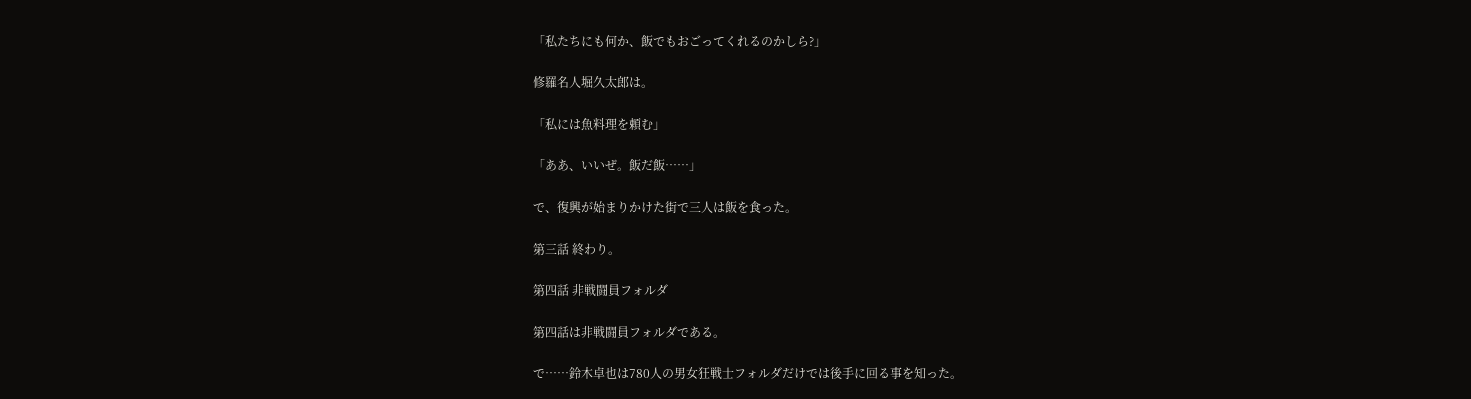「私たちにも何か、飯でもおごってくれるのかしら?」

修羅名人堀久太郎は。

「私には魚料理を頼む」

「ああ、いいぜ。飯だ飯……」

で、復興が始まりかけた街で三人は飯を食った。

第三話 終わり。

第四話 非戦闘員フォルダ

第四話は非戦闘員フォルダである。

で……鈴木卓也は780人の男女狂戦士フォルダだけでは後手に回る事を知った。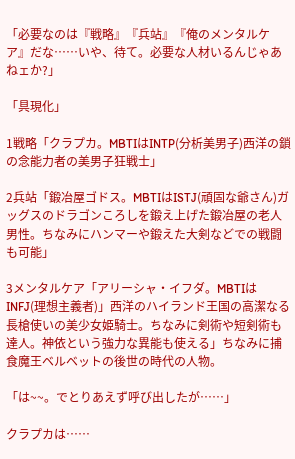「必要なのは『戦略』『兵站』『俺のメンタルケア』だな……いや、待て。必要な人材いるんじゃあねェか?」

「具現化」

1戦略「クラプカ。MBTIはINTP(分析美男子)西洋の鎖の念能力者の美男子狂戦士」

2兵站「鍛冶屋ゴドス。MBTIはISTJ(頑固な爺さん)ガッグスのドラゴンころしを鍛え上げた鍛冶屋の老人男性。ちなみにハンマーや鍛えた大剣などでの戦闘も可能」

3メンタルケア「アリーシャ・イフダ。MBTIはINFJ(理想主義者)」西洋のハイランド王国の高潔なる長槍使いの美少女姫騎士。ちなみに剣術や短剣術も達人。神依という強力な異能も使える」ちなみに捕食魔王ベルベットの後世の時代の人物。

「は~~。でとりあえず呼び出したが……」

クラプカは……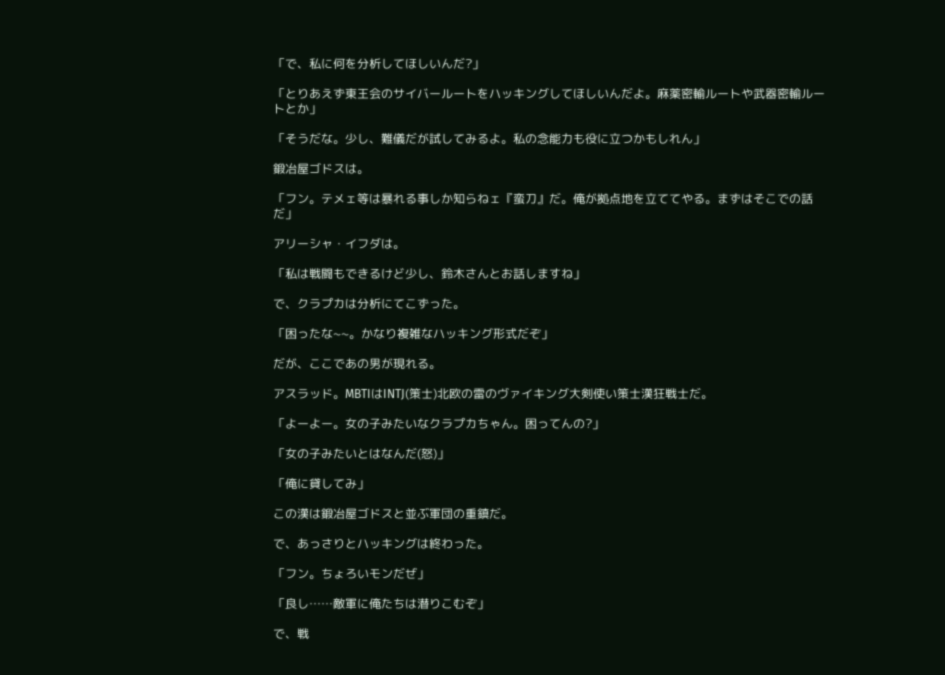「で、私に何を分析してほしいんだ?」

「とりあえず東王会のサイバールートをハッキングしてほしいんだよ。麻薬密輸ルートや武器密輸ルートとか」

「そうだな。少し、難儀だが試してみるよ。私の念能力も役に立つかもしれん」

鍛冶屋ゴドスは。

「フン。テメェ等は暴れる事しか知らねェ『蛮刀』だ。俺が拠点地を立ててやる。まずはそこでの話だ」

アリーシャ・イフダは。

「私は戦闘もできるけど少し、鈴木さんとお話しますね」

で、クラプカは分析にてこずった。

「困ったな~~。かなり複雑なハッキング形式だぞ」

だが、ここであの男が現れる。

アスラッド。MBTIはINTJ(策士)北欧の雷のヴァイキング大剣使い策士漢狂戦士だ。

「よーよー。女の子みたいなクラプカちゃん。困ってんの?」

「女の子みたいとはなんだ(怒)」

「俺に貸してみ」

この漢は鍛冶屋ゴドスと並ぶ軍団の重鎮だ。

で、あっさりとハッキングは終わった。

「フン。ちょろいモンだぜ」

「良し……敵軍に俺たちは潜りこむぞ」

で、戦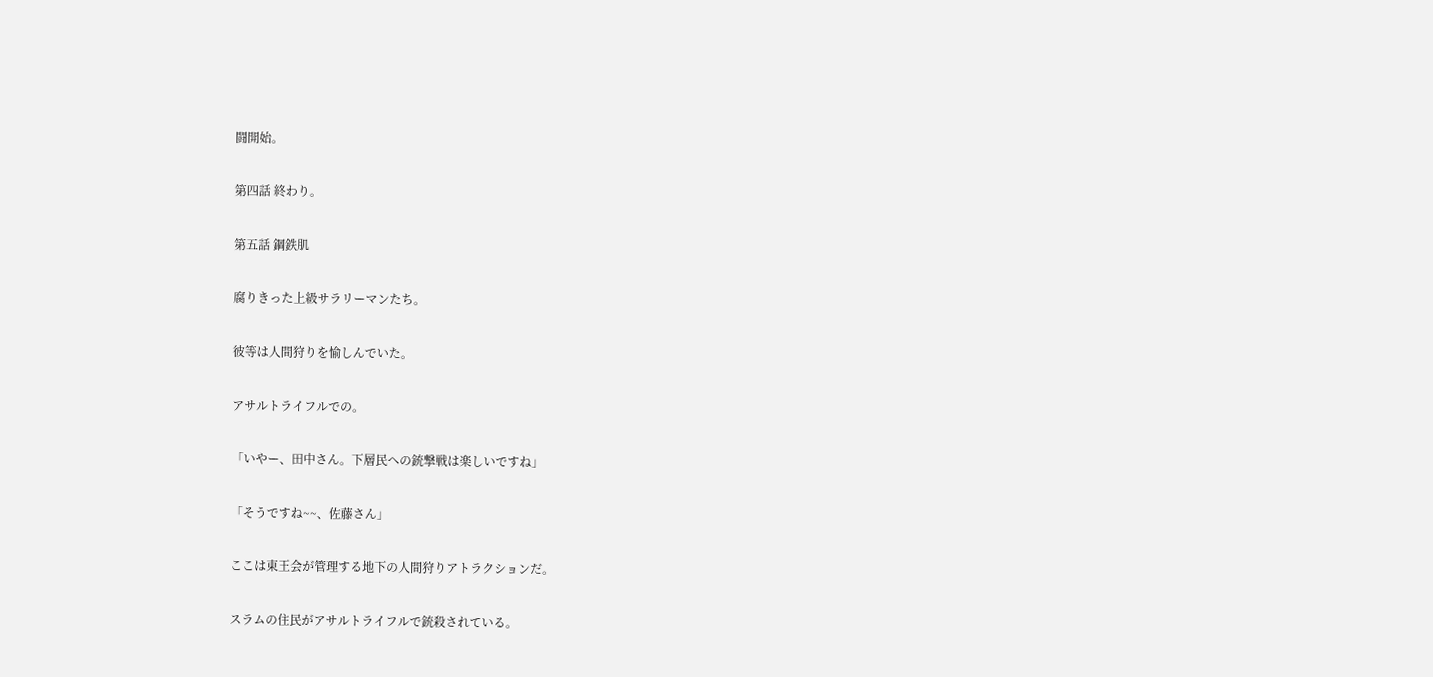闘開始。

第四話 終わり。

第五話 鋼鉄肌

腐りきった上級サラリーマンたち。

彼等は人間狩りを愉しんでいた。

アサルトライフルでの。

「いやー、田中さん。下層民への銃撃戦は楽しいですね」

「そうですね~~、佐藤さん」

ここは東王会が管理する地下の人間狩りアトラクションだ。

スラムの住民がアサルトライフルで銃殺されている。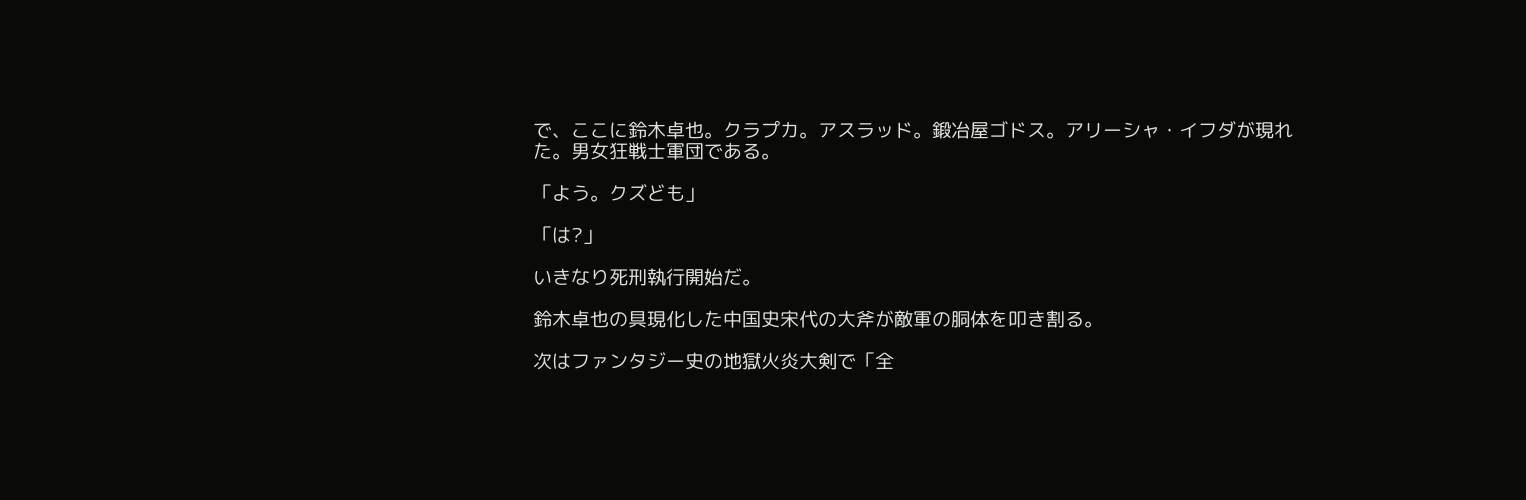で、ここに鈴木卓也。クラプカ。アスラッド。鍛冶屋ゴドス。アリーシャ・イフダが現れた。男女狂戦士軍団である。

「よう。クズども」

「は?」

いきなり死刑執行開始だ。

鈴木卓也の具現化した中国史宋代の大斧が敵軍の胴体を叩き割る。

次はファンタジー史の地獄火炎大剣で「全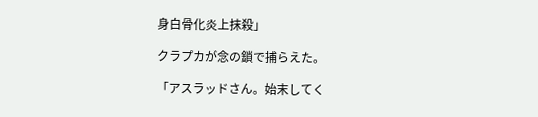身白骨化炎上抹殺」

クラプカが念の鎖で捕らえた。

「アスラッドさん。始末してく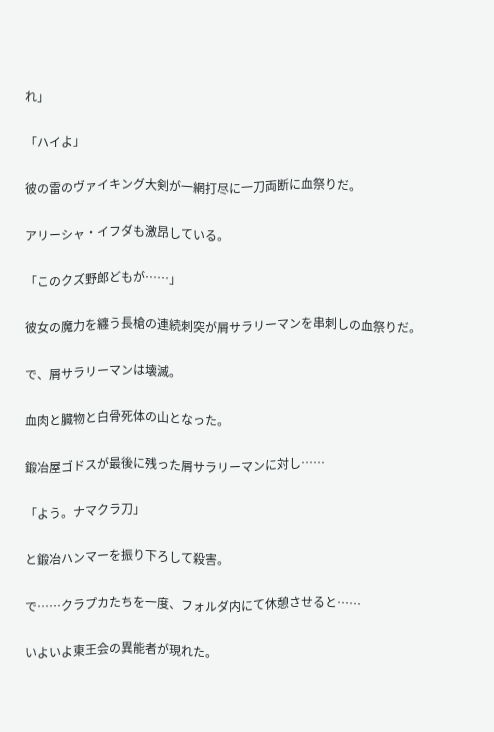れ」

「ハイよ」

彼の雷のヴァイキング大剣が一網打尽に一刀両断に血祭りだ。

アリーシャ・イフダも激昂している。

「このクズ野郎どもが……」

彼女の魔力を纏う長槍の連続刺突が屑サラリーマンを串刺しの血祭りだ。

で、屑サラリーマンは壊滅。

血肉と臓物と白骨死体の山となった。

鍛冶屋ゴドスが最後に残った屑サラリーマンに対し……

「よう。ナマクラ刀」

と鍛冶ハンマーを振り下ろして殺害。

で……クラプカたちを一度、フォルダ内にて休憩させると……

いよいよ東王会の異能者が現れた。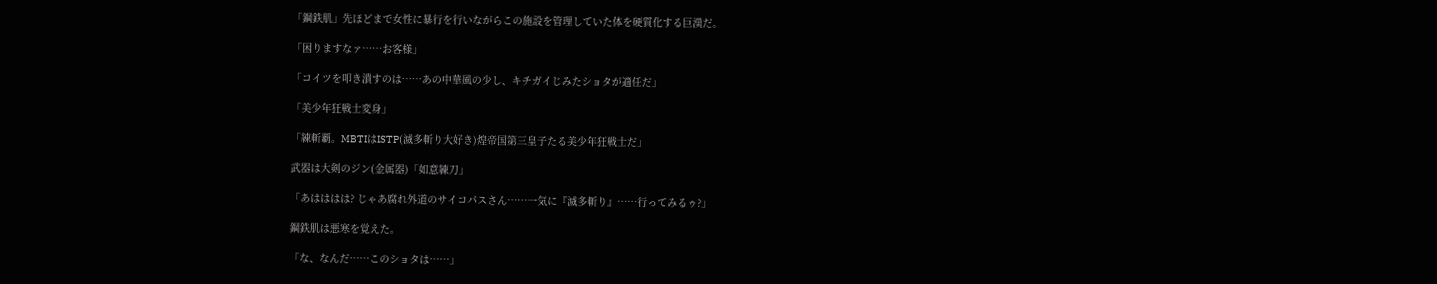「鋼鉄肌」先ほどまで女性に暴行を行いながらこの施設を管理していた体を硬質化する巨漢だ。

「困りますなァ……お客様」

「コイツを叩き潰すのは……あの中華風の少し、キチガイじみたショタが適任だ」

「美少年狂戦士変身」

「練斬覇。MBTIはISTP(滅多斬り大好き)煌帝国第三皇子たる美少年狂戦士だ」

武器は大剣のジン(金属器)「如意練刀」

「あはははは? じゃあ腐れ外道のサイコパスさん……一気に『滅多斬り』……行ってみるゥ?」

鋼鉄肌は悪寒を覚えた。

「な、なんだ……このショタは……」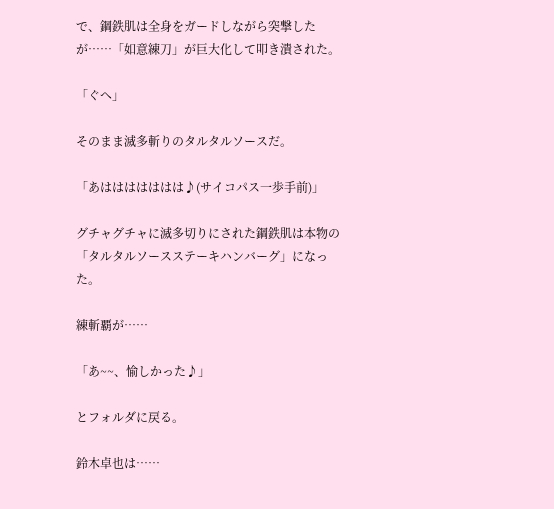で、鋼鉄肌は全身をガードしながら突撃したが……「如意練刀」が巨大化して叩き潰された。

「ぐへ」

そのまま滅多斬りのタルタルソースだ。

「あははははははは♪(サイコパス一歩手前)」

グチャグチャに滅多切りにされた鋼鉄肌は本物の「タルタルソースステーキハンバーグ」になった。

練斬覇が……

「あ~~、愉しかった♪」

とフォルダに戻る。

鈴木卓也は……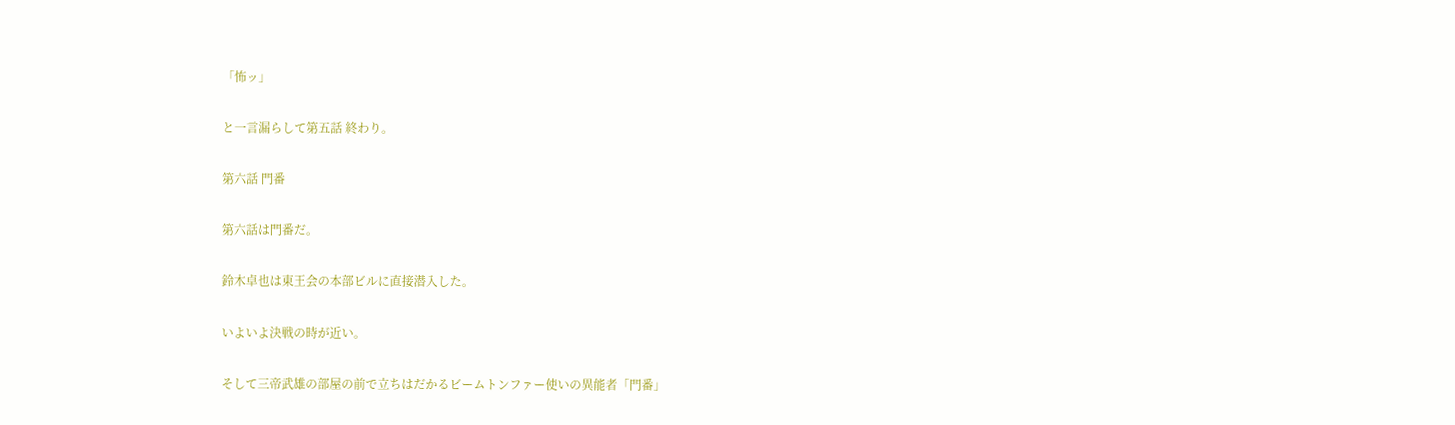「怖ッ」

と一言漏らして第五話 終わり。

第六話 門番

第六話は門番だ。

鈴木卓也は東王会の本部ビルに直接潜入した。

いよいよ決戦の時が近い。

そして三帝武雄の部屋の前で立ちはだかるビームトンファー使いの異能者「門番」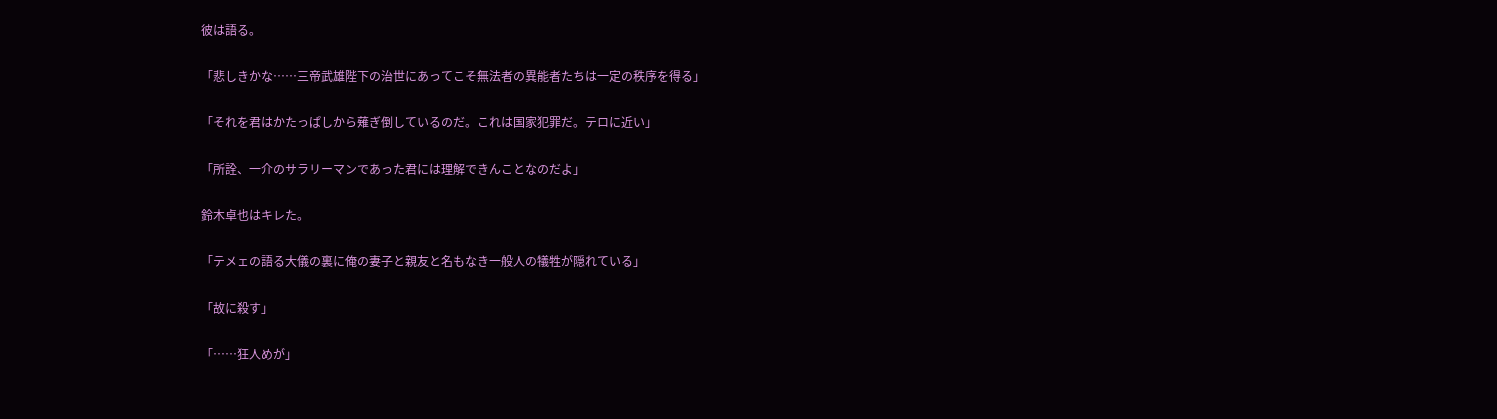彼は語る。

「悲しきかな……三帝武雄陛下の治世にあってこそ無法者の異能者たちは一定の秩序を得る」

「それを君はかたっぱしから薙ぎ倒しているのだ。これは国家犯罪だ。テロに近い」

「所詮、一介のサラリーマンであった君には理解できんことなのだよ」

鈴木卓也はキレた。

「テメェの語る大儀の裏に俺の妻子と親友と名もなき一般人の犠牲が隠れている」

「故に殺す」

「……狂人めが」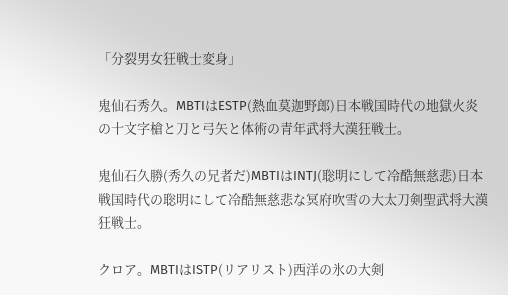「分裂男女狂戦士変身」

鬼仙石秀久。MBTIはESTP(熱血莫迦野郎)日本戦国時代の地獄火炎の十文字槍と刀と弓矢と体術の青年武将大漢狂戦士。

鬼仙石久勝(秀久の兄者だ)MBTIはINTJ(聡明にして冷酷無慈悲)日本戦国時代の聡明にして冷酷無慈悲な冥府吹雪の大太刀剣聖武将大漢狂戦士。

クロア。MBTIはISTP(リアリスト)西洋の氷の大剣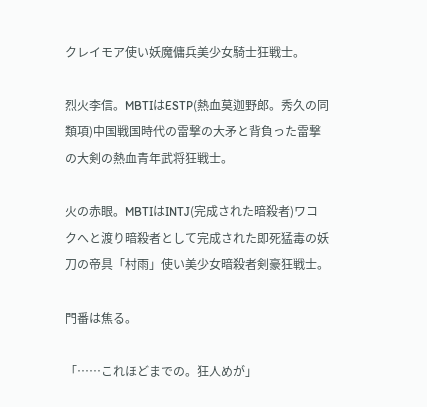クレイモア使い妖魔傭兵美少女騎士狂戦士。

烈火李信。MBTIはESTP(熱血莫迦野郎。秀久の同類項)中国戦国時代の雷撃の大矛と背負った雷撃の大剣の熱血青年武将狂戦士。

火の赤眼。MBTIはINTJ(完成された暗殺者)ワコクへと渡り暗殺者として完成された即死猛毒の妖刀の帝具「村雨」使い美少女暗殺者剣豪狂戦士。

門番は焦る。

「……これほどまでの。狂人めが」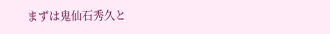まずは鬼仙石秀久と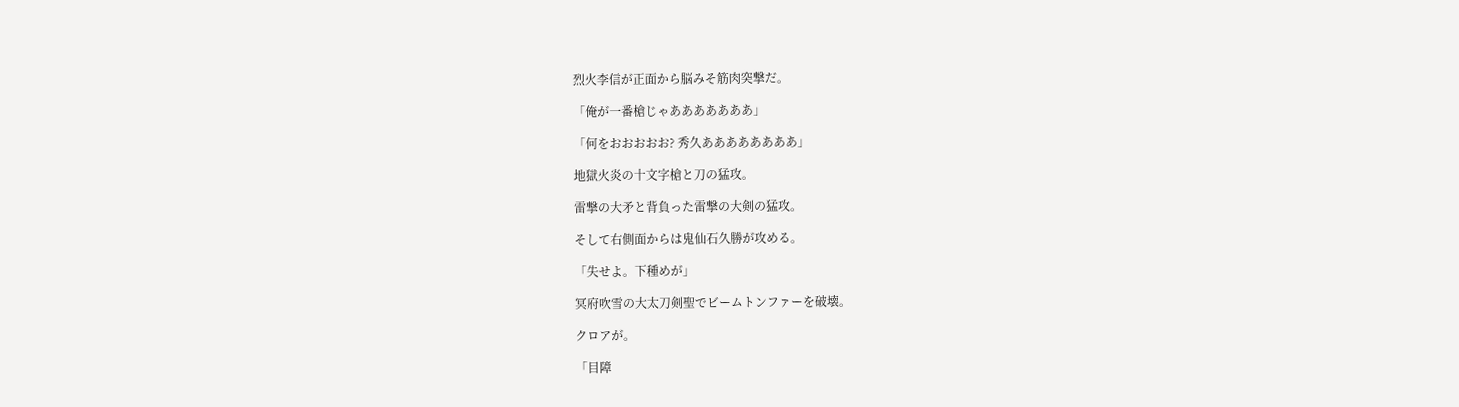烈火李信が正面から脳みそ筋肉突撃だ。

「俺が一番槍じゃあああああああ」

「何をおおおおお? 秀久ああああああああ」

地獄火炎の十文字槍と刀の猛攻。

雷撃の大矛と背負った雷撃の大剣の猛攻。

そして右側面からは鬼仙石久勝が攻める。

「失せよ。下種めが」

冥府吹雪の大太刀剣聖でビームトンファーを破壊。

クロアが。

「目障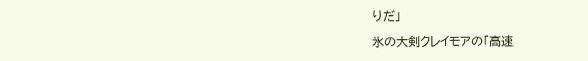りだ」

氷の大剣クレイモアの「高速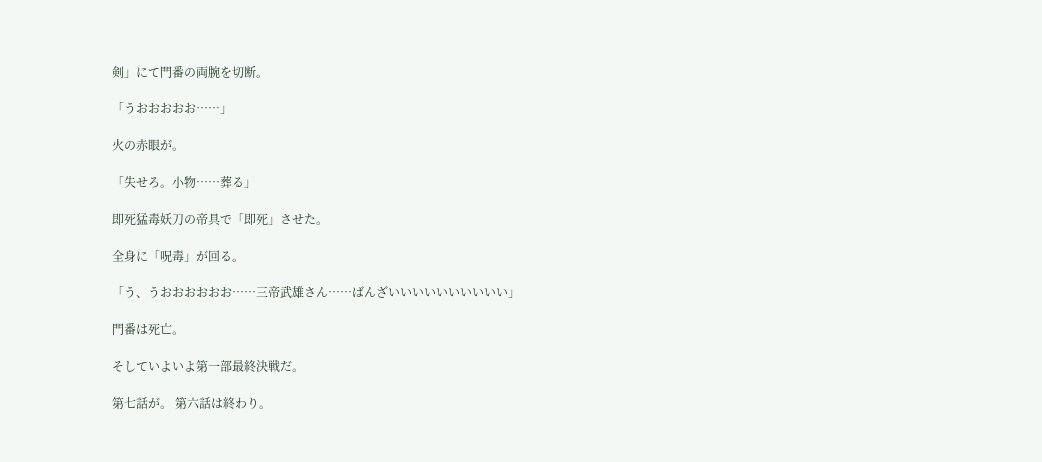剣」にて門番の両腕を切断。

「うおおおおお……」

火の赤眼が。

「失せろ。小物……葬る」

即死猛毒妖刀の帝具で「即死」させた。

全身に「呪毒」が回る。

「う、うおおおおおお……三帝武雄さん……ばんざいいいいいいいいいい」

門番は死亡。

そしていよいよ第一部最終決戦だ。

第七話が。 第六話は終わり。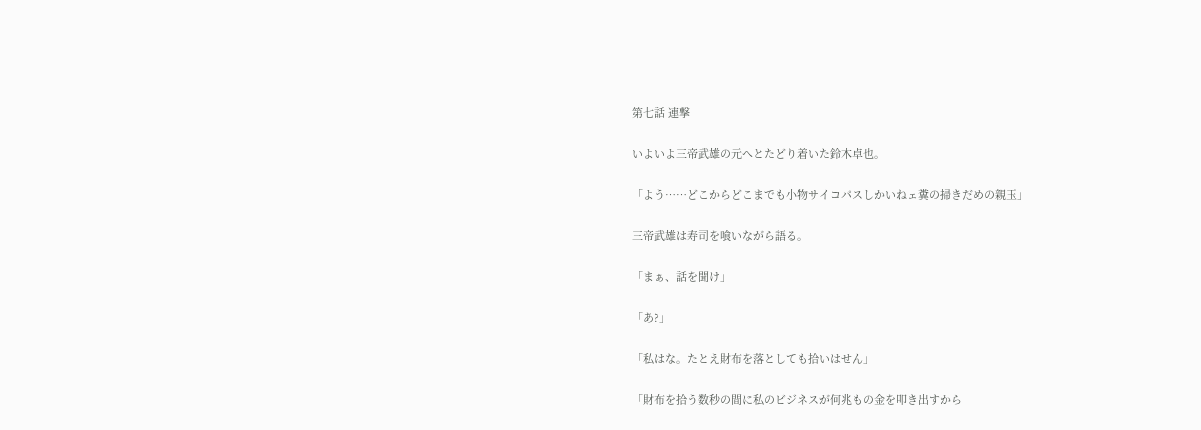第七話 連撃

いよいよ三帝武雄の元へとたどり着いた鈴木卓也。

「よう……どこからどこまでも小物サイコパスしかいねェ糞の掃きだめの親玉」

三帝武雄は寿司を喰いながら語る。

「まぁ、話を聞け」

「あ?」

「私はな。たとえ財布を落としても拾いはせん」

「財布を拾う数秒の間に私のビジネスが何兆もの金を叩き出すから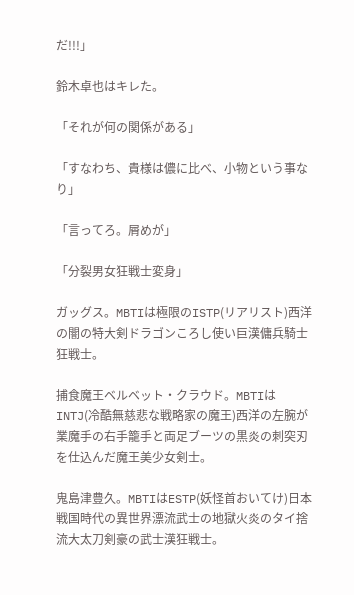だ!!!」

鈴木卓也はキレた。

「それが何の関係がある」

「すなわち、貴様は儂に比べ、小物という事なり」

「言ってろ。屑めが」

「分裂男女狂戦士変身」

ガッグス。MBTIは極限のISTP(リアリスト)西洋の闇の特大剣ドラゴンころし使い巨漢傭兵騎士狂戦士。

捕食魔王ベルベット・クラウド。MBTIはINTJ(冷酷無慈悲な戦略家の魔王)西洋の左腕が業魔手の右手籠手と両足ブーツの黒炎の刺突刃を仕込んだ魔王美少女剣士。

鬼島津豊久。MBTIはESTP(妖怪首おいてけ)日本戦国時代の異世界漂流武士の地獄火炎のタイ捨流大太刀剣豪の武士漢狂戦士。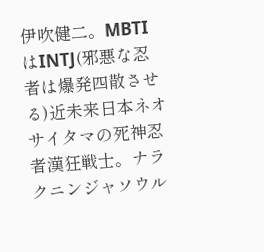伊吹健二。MBTIはINTJ(邪悪な忍者は爆発四散させる)近未来日本ネオサイタマの死神忍者漢狂戦士。ナラクニンジャソウル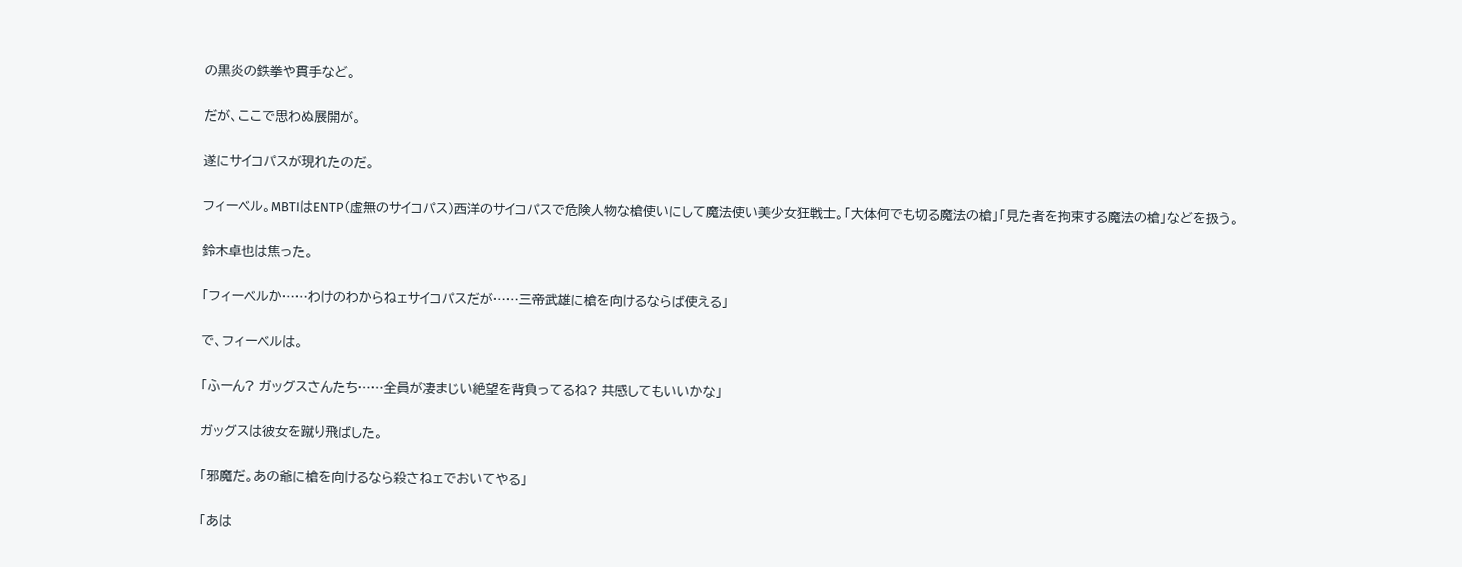の黒炎の鉄拳や貫手など。

だが、ここで思わぬ展開が。

遂にサイコパスが現れたのだ。

フィーベル。MBTIはENTP(虚無のサイコパス)西洋のサイコパスで危険人物な槍使いにして魔法使い美少女狂戦士。「大体何でも切る魔法の槍」「見た者を拘束する魔法の槍」などを扱う。

鈴木卓也は焦った。

「フィーベルか……わけのわからねェサイコパスだが……三帝武雄に槍を向けるならば使える」

で、フィーベルは。

「ふーん? ガッグスさんたち……全員が凄まじい絶望を背負ってるね? 共感してもいいかな」

ガッグスは彼女を蹴り飛ばした。

「邪魔だ。あの爺に槍を向けるなら殺さねェでおいてやる」

「あは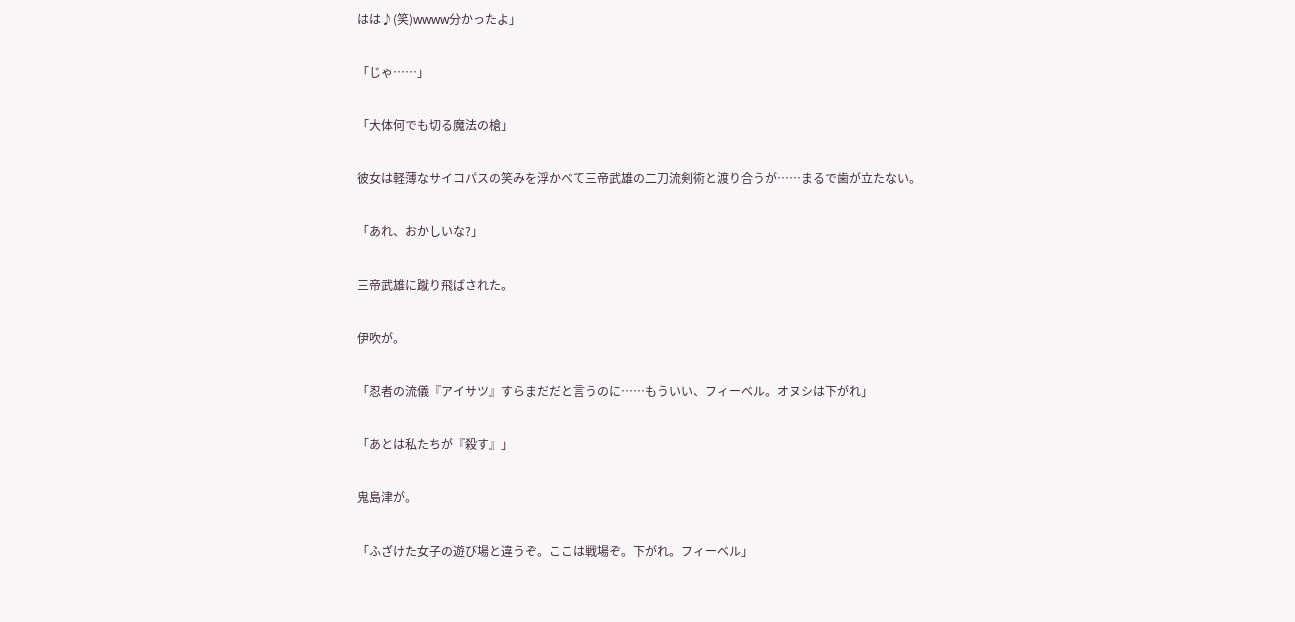はは♪(笑)wwww分かったよ」

「じゃ……」

「大体何でも切る魔法の槍」

彼女は軽薄なサイコパスの笑みを浮かべて三帝武雄の二刀流剣術と渡り合うが……まるで歯が立たない。

「あれ、おかしいな?」

三帝武雄に蹴り飛ばされた。

伊吹が。

「忍者の流儀『アイサツ』すらまだだと言うのに……もういい、フィーベル。オヌシは下がれ」

「あとは私たちが『殺す』」

鬼島津が。

「ふざけた女子の遊び場と違うぞ。ここは戦場ぞ。下がれ。フィーベル」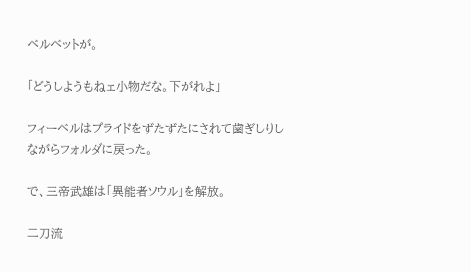ベルベットが。

「どうしようもねェ小物だな。下がれよ」

フィーベルはプライドをずたずたにされて歯ぎしりしながらフォルダに戻った。

で、三帝武雄は「異能者ソウル」を解放。

二刀流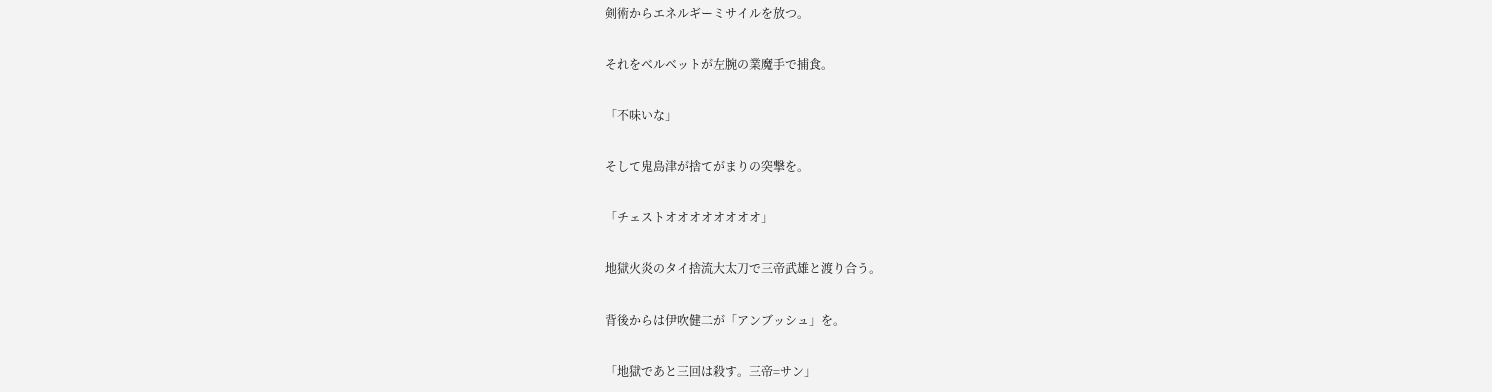剣術からエネルギーミサイルを放つ。

それをベルベットが左腕の業魔手で捕食。

「不味いな」

そして鬼島津が捨てがまりの突撃を。

「チェストオオオオオオオオ」

地獄火炎のタイ捨流大太刀で三帝武雄と渡り合う。

背後からは伊吹健二が「アンブッシュ」を。

「地獄であと三回は殺す。三帝=サン」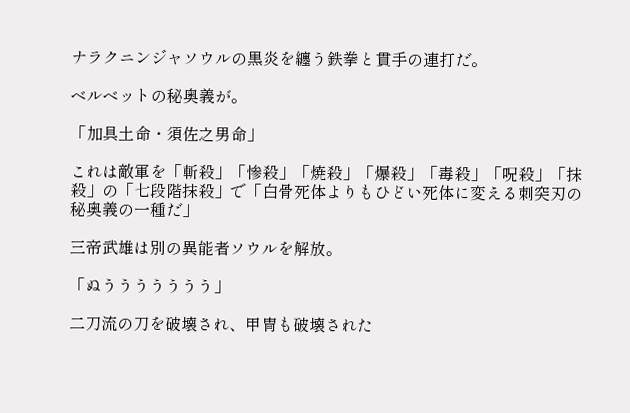ナラクニンジャソウルの黒炎を纏う鉄拳と貫手の連打だ。

ベルベットの秘奥義が。

「加具土命・須佐之男命」

これは敵軍を「斬殺」「惨殺」「焼殺」「爆殺」「毒殺」「呪殺」「抹殺」の「七段階抹殺」で「白骨死体よりもひどい死体に変える刺突刃の秘奥義の一種だ」

三帝武雄は別の異能者ソウルを解放。

「ぬううううううう」

二刀流の刀を破壊され、甲冑も破壊された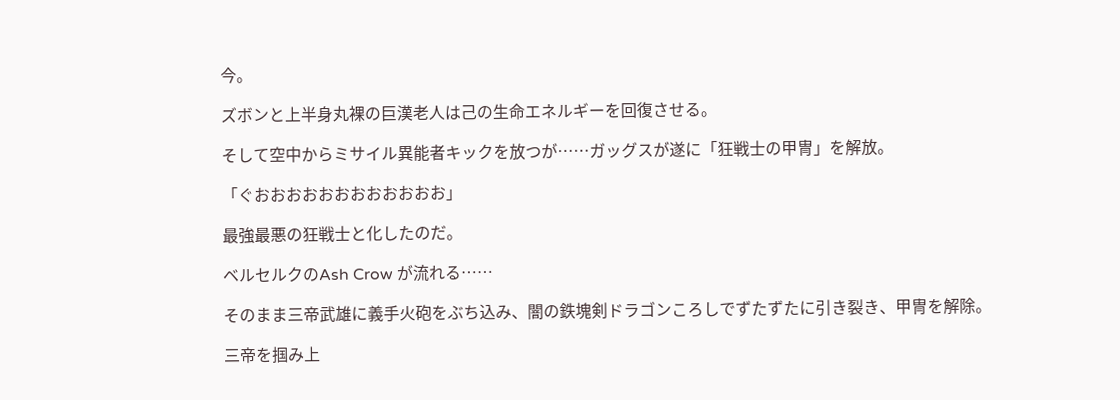今。

ズボンと上半身丸裸の巨漢老人は己の生命エネルギーを回復させる。

そして空中からミサイル異能者キックを放つが……ガッグスが遂に「狂戦士の甲冑」を解放。

「ぐおおおおおおおおおおおお」

最強最悪の狂戦士と化したのだ。

ベルセルクのAsh Crow が流れる……

そのまま三帝武雄に義手火砲をぶち込み、闇の鉄塊剣ドラゴンころしでずたずたに引き裂き、甲冑を解除。

三帝を掴み上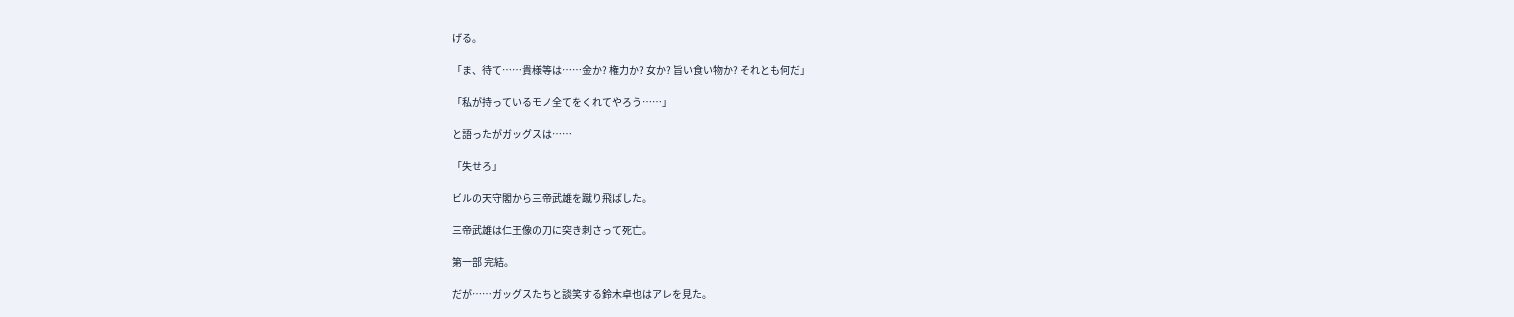げる。

「ま、待て……貴様等は……金か? 権力か? 女か? 旨い食い物か? それとも何だ」

「私が持っているモノ全てをくれてやろう……」

と語ったがガッグスは……

「失せろ」

ビルの天守閣から三帝武雄を蹴り飛ばした。

三帝武雄は仁王像の刀に突き刺さって死亡。

第一部 完結。

だが……ガッグスたちと談笑する鈴木卓也はアレを見た。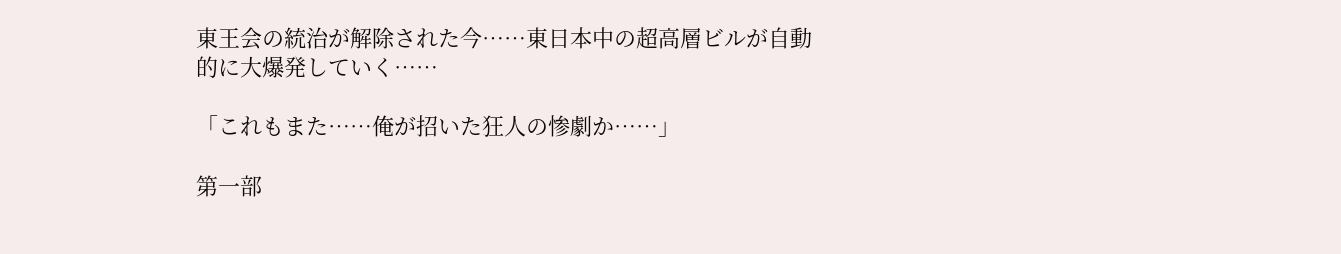東王会の統治が解除された今……東日本中の超高層ビルが自動的に大爆発していく……

「これもまた……俺が招いた狂人の惨劇か……」

第一部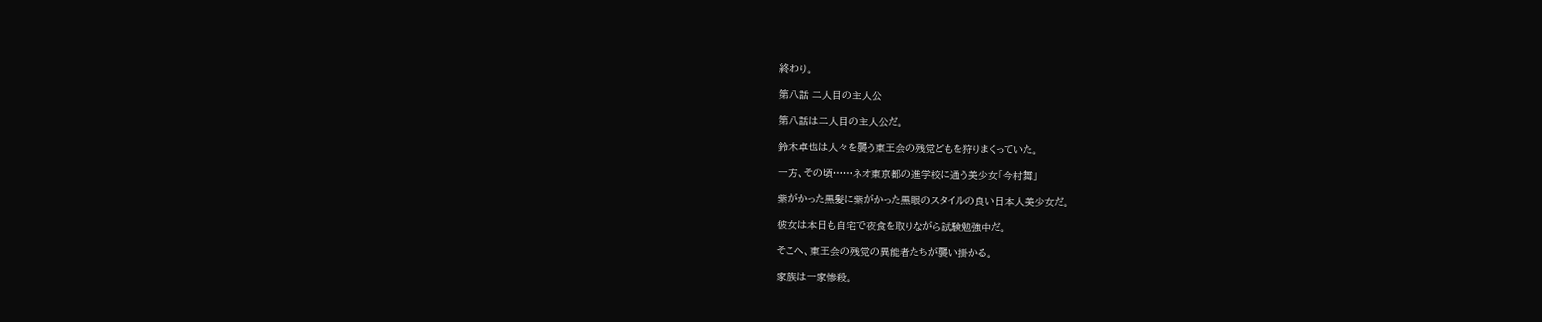終わり。

第八話 二人目の主人公

第八話は二人目の主人公だ。

鈴木卓也は人々を襲う東王会の残党どもを狩りまくっていた。

一方、その頃……ネオ東京都の進学校に通う美少女「今村舞」

紫がかった黒髪に紫がかった黒眼のスタイルの良い日本人美少女だ。

彼女は本日も自宅で夜食を取りながら試験勉強中だ。

そこへ、東王会の残党の異能者たちが襲い掛かる。

家族は一家惨殺。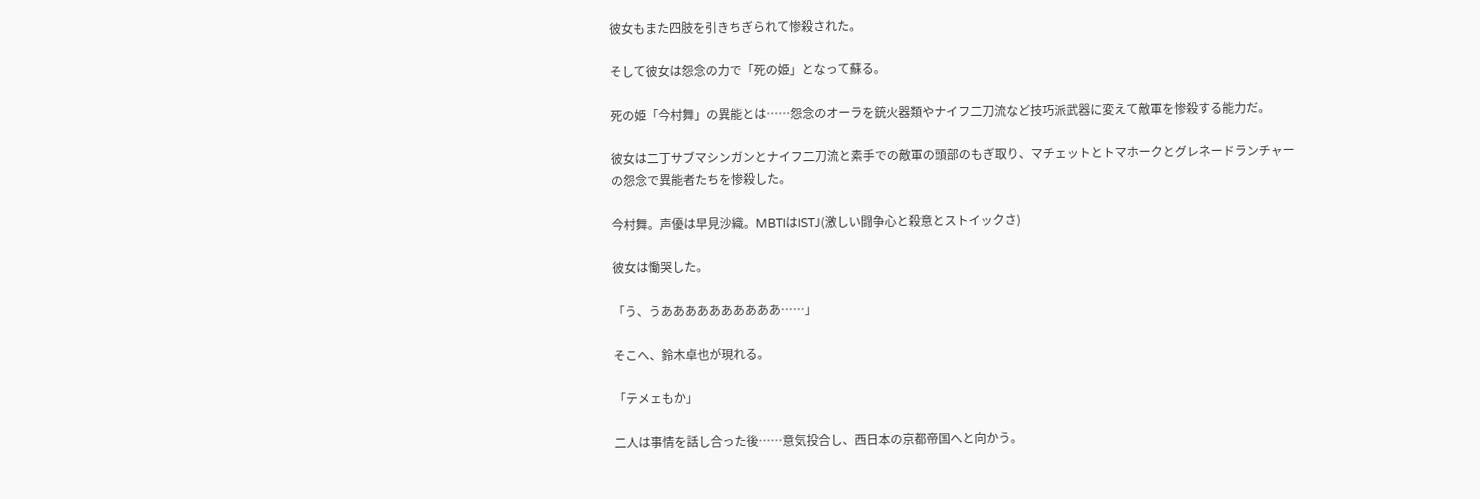彼女もまた四肢を引きちぎられて惨殺された。

そして彼女は怨念の力で「死の姫」となって蘇る。

死の姫「今村舞」の異能とは……怨念のオーラを銃火器類やナイフ二刀流など技巧派武器に変えて敵軍を惨殺する能力だ。

彼女は二丁サブマシンガンとナイフ二刀流と素手での敵軍の頭部のもぎ取り、マチェットとトマホークとグレネードランチャーの怨念で異能者たちを惨殺した。

今村舞。声優は早見沙織。MBTIはISTJ(激しい闘争心と殺意とストイックさ)

彼女は慟哭した。

「う、うああああああああああ……」

そこへ、鈴木卓也が現れる。

「テメェもか」

二人は事情を話し合った後……意気投合し、西日本の京都帝国へと向かう。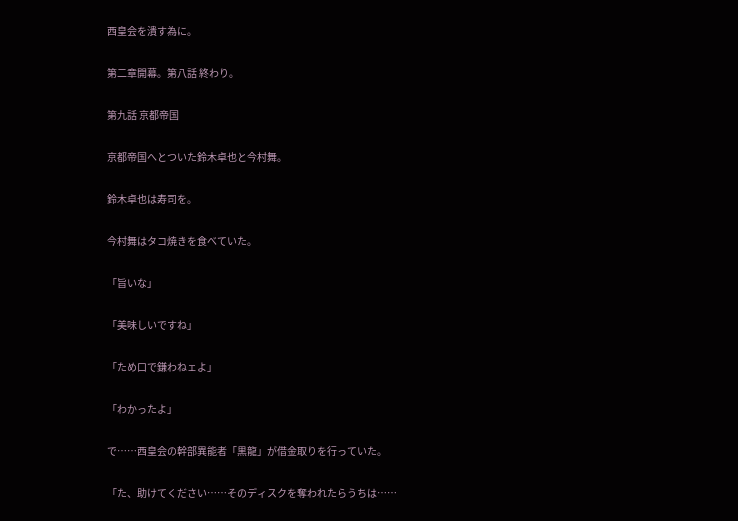西皇会を潰す為に。

第二章開幕。第八話 終わり。

第九話 京都帝国

京都帝国へとついた鈴木卓也と今村舞。

鈴木卓也は寿司を。

今村舞はタコ焼きを食べていた。

「旨いな」

「美味しいですね」

「ため口で鎌わねェよ」

「わかったよ」

で……西皇会の幹部異能者「黒龍」が借金取りを行っていた。

「た、助けてください……そのディスクを奪われたらうちは……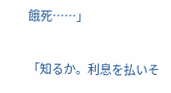餓死……」

「知るか。利息を払いそ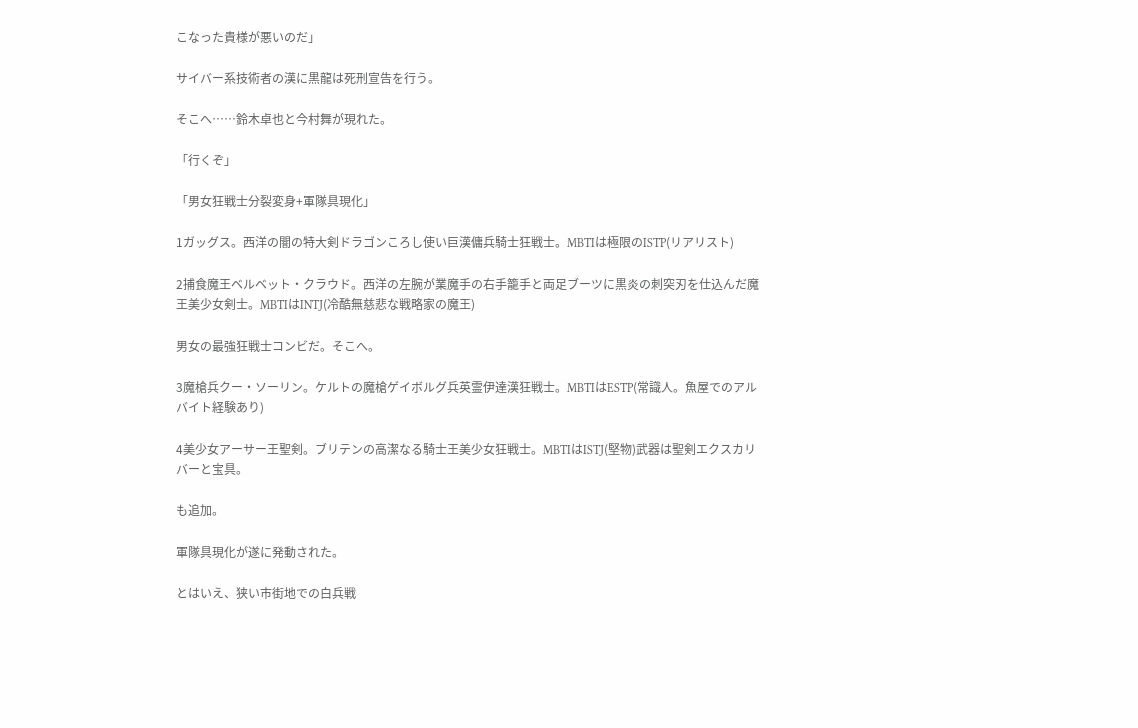こなった貴様が悪いのだ」

サイバー系技術者の漢に黒龍は死刑宣告を行う。

そこへ……鈴木卓也と今村舞が現れた。

「行くぞ」

「男女狂戦士分裂変身+軍隊具現化」

1ガッグス。西洋の闇の特大剣ドラゴンころし使い巨漢傭兵騎士狂戦士。MBTIは極限のISTP(リアリスト)

2捕食魔王ベルベット・クラウド。西洋の左腕が業魔手の右手籠手と両足ブーツに黒炎の刺突刃を仕込んだ魔王美少女剣士。MBTIはINTJ(冷酷無慈悲な戦略家の魔王)

男女の最強狂戦士コンビだ。そこへ。

3魔槍兵クー・ソーリン。ケルトの魔槍ゲイボルグ兵英霊伊達漢狂戦士。MBTIはESTP(常識人。魚屋でのアルバイト経験あり)

4美少女アーサー王聖剣。ブリテンの高潔なる騎士王美少女狂戦士。MBTIはISTJ(堅物)武器は聖剣エクスカリバーと宝具。

も追加。

軍隊具現化が遂に発動された。

とはいえ、狭い市街地での白兵戦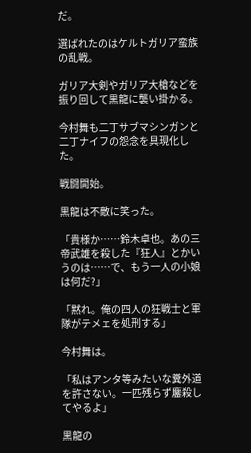だ。

選ばれたのはケルトガリア蛮族の乱戦。

ガリア大剣やガリア大槍などを振り回して黒龍に襲い掛かる。

今村舞も二丁サブマシンガンと二丁ナイフの怨念を具現化した。

戦闘開始。

黒龍は不敵に笑った。

「貴様か……鈴木卓也。あの三帝武雄を殺した『狂人』とかいうのは……で、もう一人の小娘は何だ?」

「黙れ。俺の四人の狂戦士と軍隊がテメェを処刑する」

今村舞は。

「私はアンタ等みたいな糞外道を許さない。一匹残らず鏖殺してやるよ」

黒龍の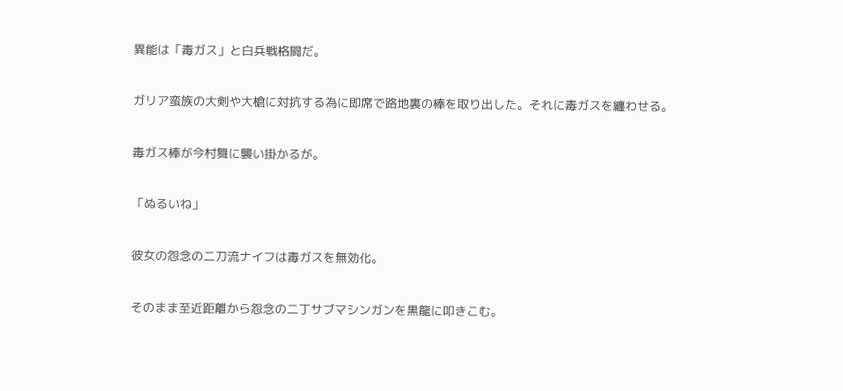異能は「毒ガス」と白兵戦格闘だ。

ガリア蛮族の大剣や大槍に対抗する為に即席で路地裏の棒を取り出した。それに毒ガスを纏わせる。

毒ガス棒が今村舞に襲い掛かるが。

「ぬるいね」

彼女の怨念の二刀流ナイフは毒ガスを無効化。

そのまま至近距離から怨念の二丁サブマシンガンを黒龍に叩きこむ。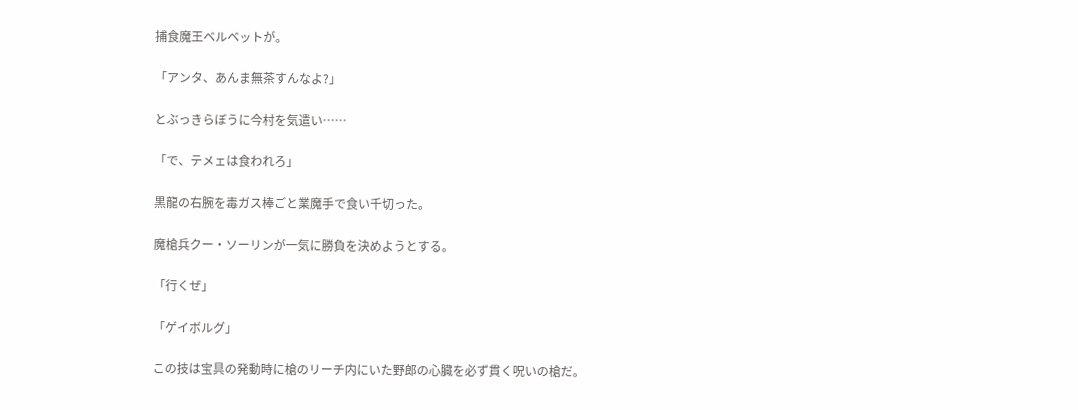捕食魔王ベルベットが。

「アンタ、あんま無茶すんなよ?」

とぶっきらぼうに今村を気遣い……

「で、テメェは食われろ」

黒龍の右腕を毒ガス棒ごと業魔手で食い千切った。

魔槍兵クー・ソーリンが一気に勝負を決めようとする。

「行くぜ」

「ゲイボルグ」

この技は宝具の発動時に槍のリーチ内にいた野郎の心臓を必ず貫く呪いの槍だ。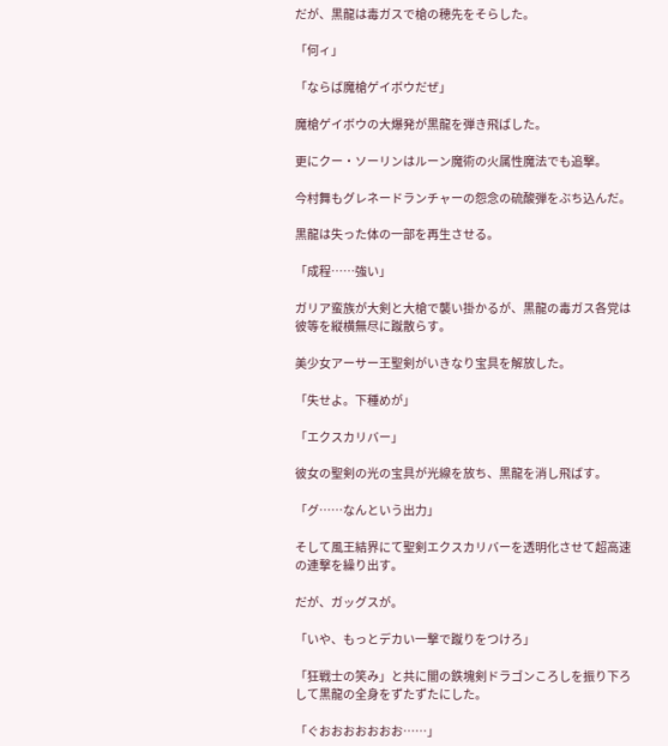だが、黒龍は毒ガスで槍の穂先をそらした。

「何ィ」

「ならば魔槍ゲイボウだぜ」

魔槍ゲイボウの大爆発が黒龍を弾き飛ばした。

更にクー・ソーリンはルーン魔術の火属性魔法でも追撃。

今村舞もグレネードランチャーの怨念の硫酸弾をぶち込んだ。

黒龍は失った体の一部を再生させる。

「成程……強い」

ガリア蛮族が大剣と大槍で襲い掛かるが、黒龍の毒ガス各党は彼等を縦横無尽に蹴散らす。

美少女アーサー王聖剣がいきなり宝具を解放した。

「失せよ。下種めが」

「エクスカリバー」

彼女の聖剣の光の宝具が光線を放ち、黒龍を消し飛ばす。

「グ……なんという出力」

そして風王結界にて聖剣エクスカリバーを透明化させて超高速の連撃を繰り出す。

だが、ガッグスが。

「いや、もっとデカい一撃で蹴りをつけろ」

「狂戦士の笑み」と共に闇の鉄塊剣ドラゴンころしを振り下ろして黒龍の全身をずたずたにした。

「ぐおおおおおおお……」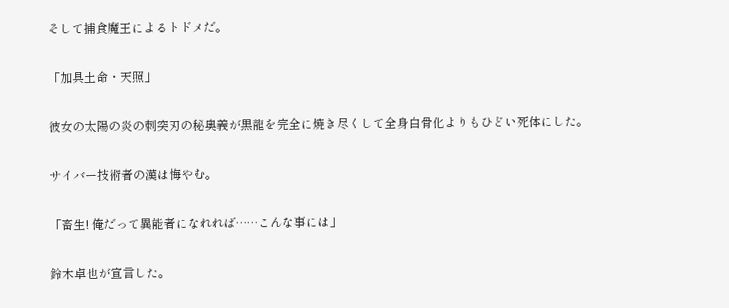そして捕食魔王によるトドメだ。

「加具土命・天照」

彼女の太陽の炎の刺突刃の秘奥義が黒龍を完全に焼き尽くして全身白骨化よりもひどい死体にした。

サイバー技術者の漢は悔やむ。

「畜生! 俺だって異能者になれれば……こんな事には」

鈴木卓也が宣言した。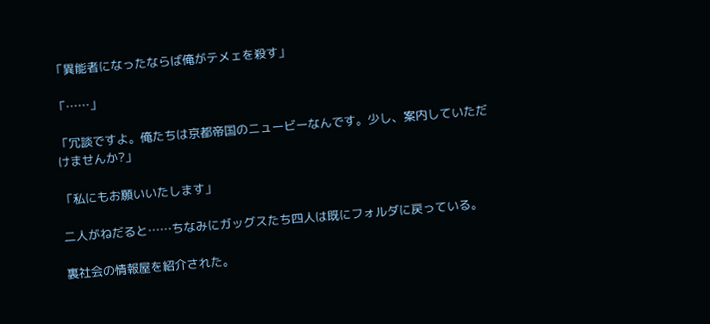「異能者になったならば俺がテメェを殺す」

「……」

「冗談ですよ。俺たちは京都帝国のニュービーなんです。少し、案内していただけませんか?」

「私にもお願いいたします」

二人がねだると……ちなみにガッグスたち四人は既にフォルダに戻っている。

裏社会の情報屋を紹介された。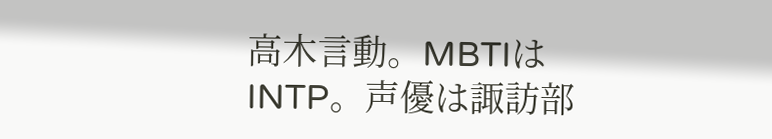高木言動。MBTIはINTP。声優は諏訪部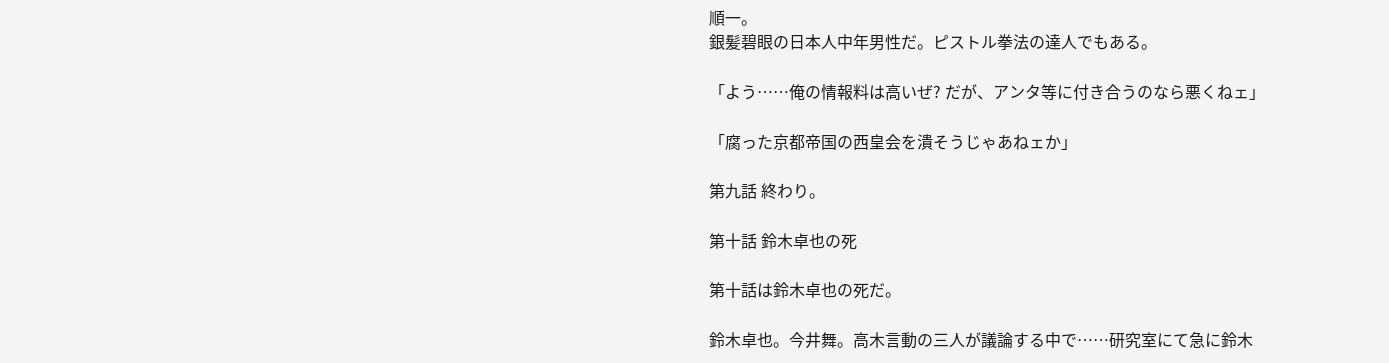順一。
銀髪碧眼の日本人中年男性だ。ピストル拳法の達人でもある。

「よう……俺の情報料は高いぜ? だが、アンタ等に付き合うのなら悪くねェ」

「腐った京都帝国の西皇会を潰そうじゃあねェか」

第九話 終わり。

第十話 鈴木卓也の死

第十話は鈴木卓也の死だ。

鈴木卓也。今井舞。高木言動の三人が議論する中で……研究室にて急に鈴木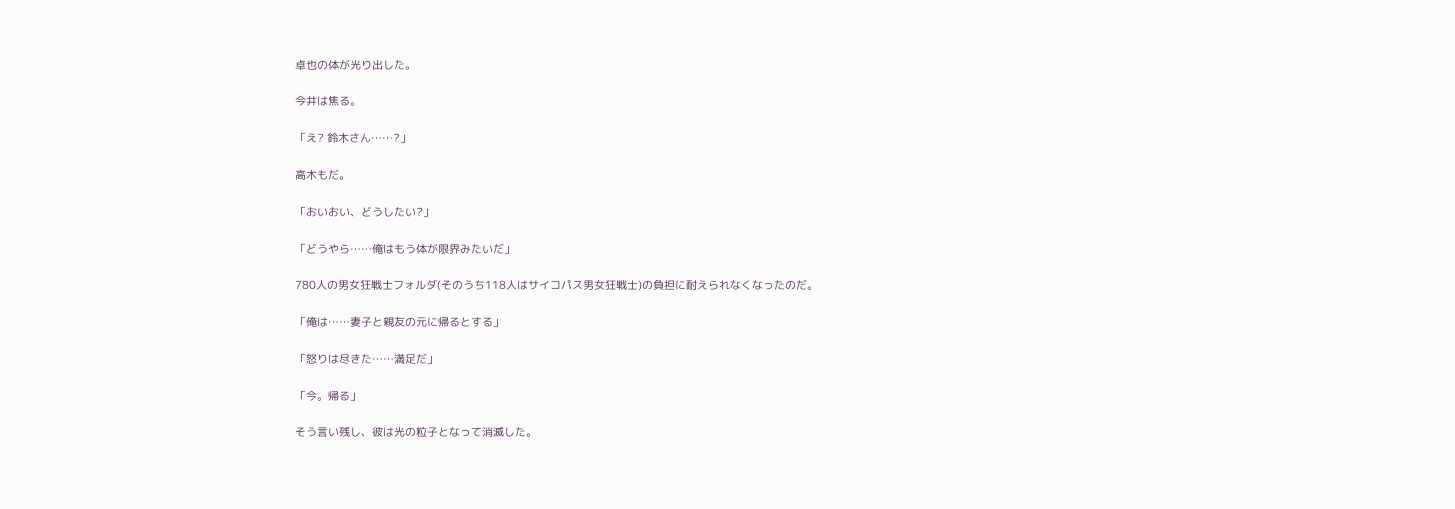卓也の体が光り出した。

今井は焦る。

「え? 鈴木さん……?」

高木もだ。

「おいおい、どうしたい?」

「どうやら……俺はもう体が限界みたいだ」

780人の男女狂戦士フォルダ(そのうち118人はサイコパス男女狂戦士)の負担に耐えられなくなったのだ。

「俺は……妻子と親友の元に帰るとする」

「怒りは尽きた……満足だ」

「今。帰る」

そう言い残し、彼は光の粒子となって消滅した。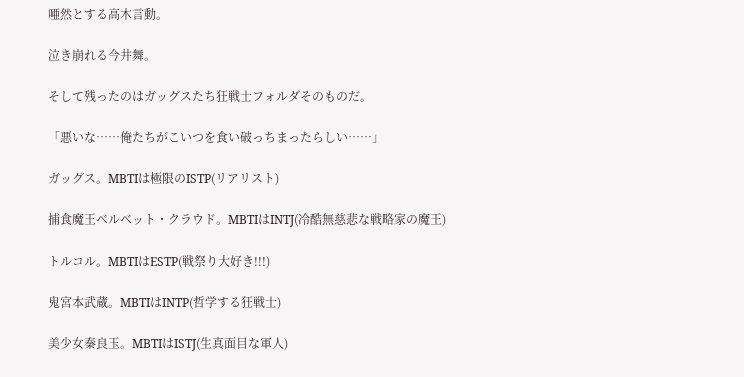唖然とする高木言動。

泣き崩れる今井舞。

そして残ったのはガッグスたち狂戦士フォルダそのものだ。

「悪いな……俺たちがこいつを食い破っちまったらしい……」

ガッグス。MBTIは極限のISTP(リアリスト)

捕食魔王ベルベット・クラウド。MBTIはINTJ(冷酷無慈悲な戦略家の魔王)

トルコル。MBTIはESTP(戦祭り大好き!!!)

鬼宮本武蔵。MBTIはINTP(哲学する狂戦士)

美少女秦良玉。MBTIはISTJ(生真面目な軍人)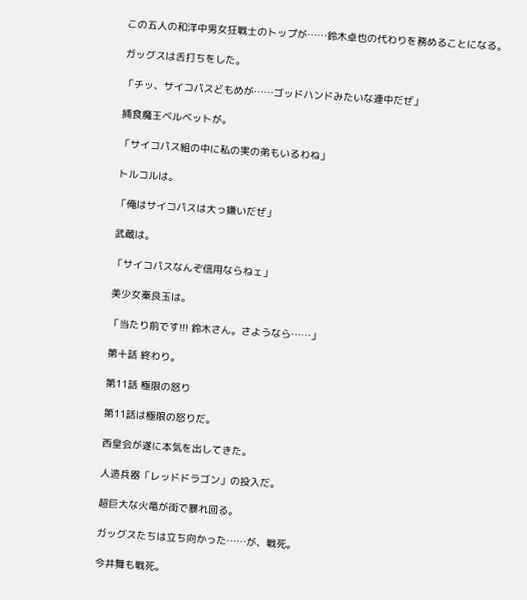この五人の和洋中男女狂戦士のトップが……鈴木卓也の代わりを務めることになる。

ガッグスは舌打ちをした。

「チッ、サイコパスどもめが……ゴッドハンドみたいな連中だぜ」

捕食魔王ベルベットが。

「サイコパス組の中に私の実の弟もいるわね」

トルコルは。

「俺はサイコパスは大っ嫌いだぜ」

武蔵は。

「サイコパスなんぞ信用ならねェ」

美少女秦良玉は。

「当たり前です!!! 鈴木さん。さようなら……」

第十話 終わり。

第11話 極限の怒り

第11話は極限の怒りだ。

西皇会が遂に本気を出してきた。

人造兵器「レッドドラゴン」の投入だ。

超巨大な火竜が街で暴れ回る。

ガッグスたちは立ち向かった……が、戦死。

今井舞も戦死。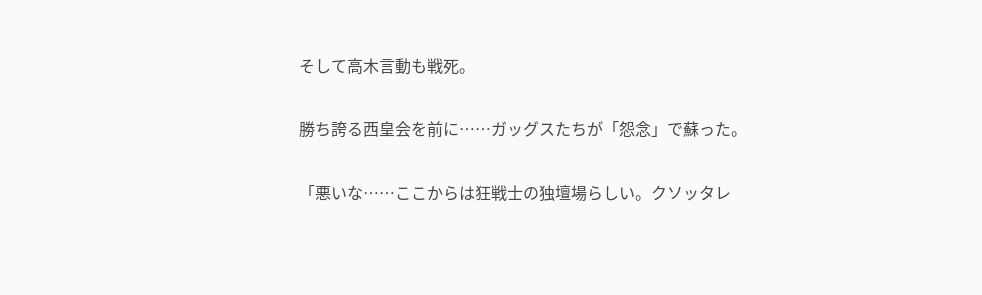そして高木言動も戦死。

勝ち誇る西皇会を前に……ガッグスたちが「怨念」で蘇った。

「悪いな……ここからは狂戦士の独壇場らしい。クソッタレ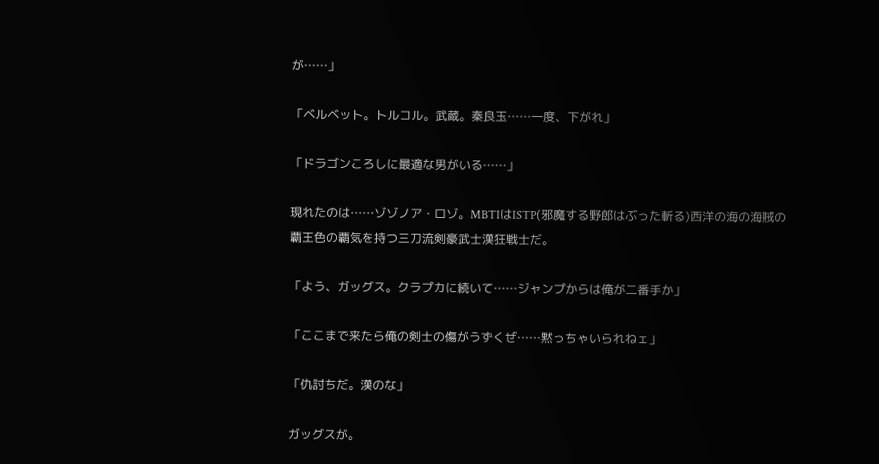が……」

「ベルベット。トルコル。武蔵。秦良玉……一度、下がれ」

「ドラゴンころしに最適な男がいる……」

現れたのは……ゾゾノア・ロゾ。MBTIはISTP(邪魔する野郎はぶった斬る)西洋の海の海賊の覇王色の覇気を持つ三刀流剣豪武士漢狂戦士だ。

「よう、ガッグス。クラプカに続いて……ジャンプからは俺が二番手か」

「ここまで来たら俺の剣士の傷がうずくぜ……黙っちゃいられねェ」

「仇討ちだ。漢のな」

ガッグスが。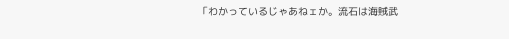「わかっているじゃあねェか。流石は海賊武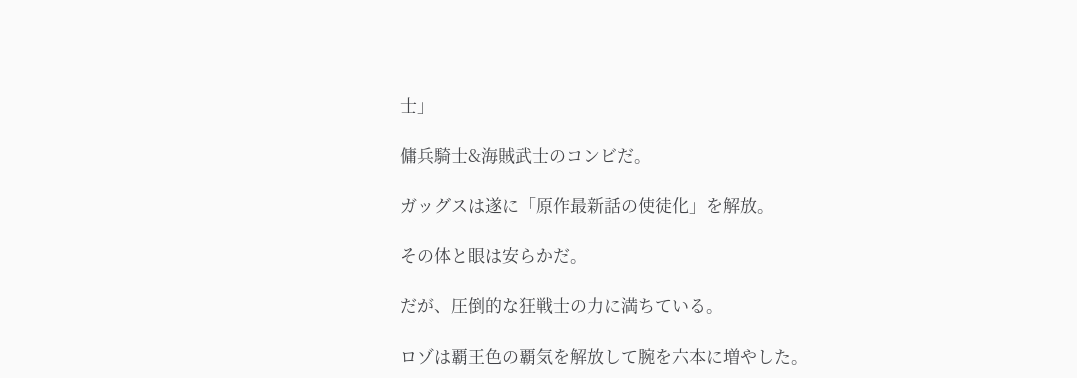士」

傭兵騎士&海賊武士のコンビだ。

ガッグスは遂に「原作最新話の使徒化」を解放。

その体と眼は安らかだ。

だが、圧倒的な狂戦士の力に満ちている。

ロゾは覇王色の覇気を解放して腕を六本に増やした。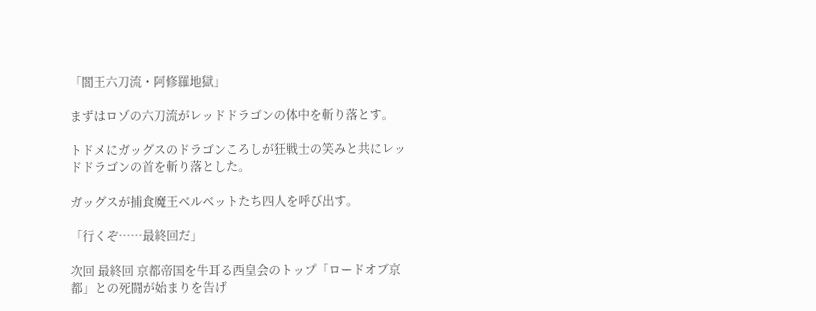「閻王六刀流・阿修羅地獄」

まずはロゾの六刀流がレッドドラゴンの体中を斬り落とす。

トドメにガッグスのドラゴンころしが狂戦士の笑みと共にレッドドラゴンの首を斬り落とした。

ガッグスが捕食魔王ベルベットたち四人を呼び出す。

「行くぞ……最終回だ」

次回 最終回 京都帝国を牛耳る西皇会のトップ「ロードオブ京都」との死闘が始まりを告げ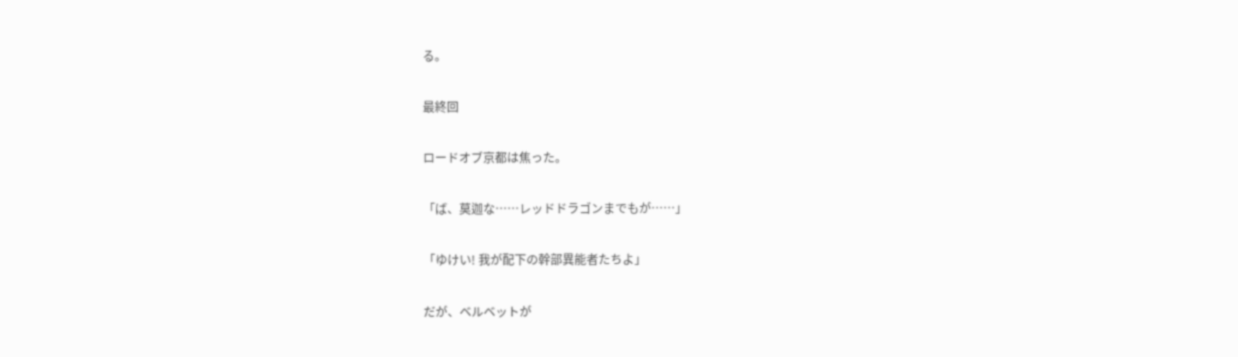る。

最終回

ロードオブ京都は焦った。

「ば、莫迦な……レッドドラゴンまでもが……」

「ゆけい! 我が配下の幹部異能者たちよ」

だが、ベルベットが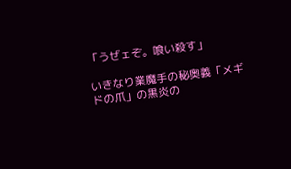「うぜェぞ。喰い殺す」

いきなり業魔手の秘奥義「メギドの爪」の黒炎の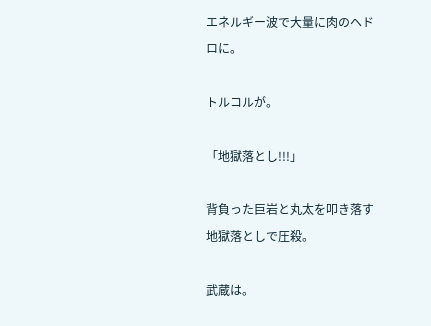エネルギー波で大量に肉のヘドロに。

トルコルが。

「地獄落とし!!!」

背負った巨岩と丸太を叩き落す地獄落としで圧殺。

武蔵は。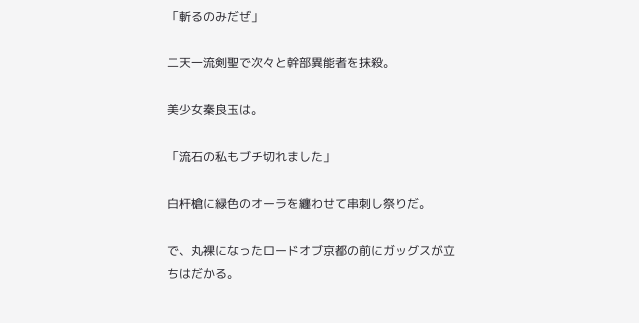「斬るのみだぜ」

二天一流剣聖で次々と幹部異能者を抹殺。

美少女秦良玉は。

「流石の私もブチ切れました」

白杆槍に緑色のオーラを纏わせて串刺し祭りだ。

で、丸裸になったロードオブ京都の前にガッグスが立ちはだかる。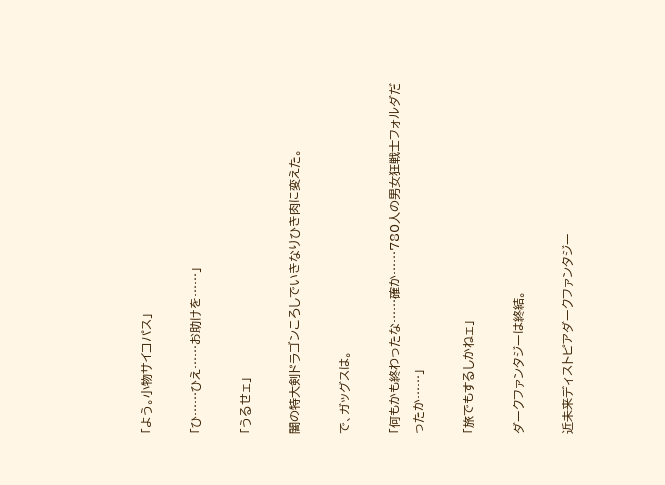「よう。小物サイコパス」

「ひ……ひえ……お助けを……」

「うるせェ」

闇の特大剣ドラゴンころしでいきなりひき肉に変えた。

で、ガッグスは。

「何もかも終わったな……確か……780人の男女狂戦士フォルダだったか……」

「旅でもするしかねェ」

ダークファンタジーは終結。

近未来ディストピアダークファンタジー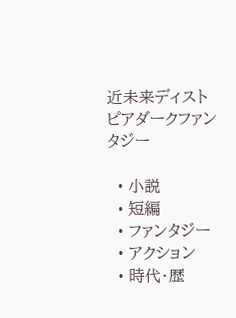近未来ディストピアダークファンタジー

  • 小説
  • 短編
  • ファンタジー
  • アクション
  • 時代・歴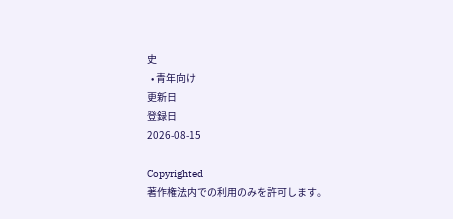史
  • 青年向け
更新日
登録日
2026-08-15

Copyrighted
著作権法内での利用のみを許可します。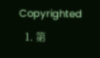Copyrighted
  1. 第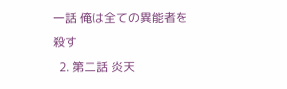一話 俺は全ての異能者を殺す
  2. 第二話 炎天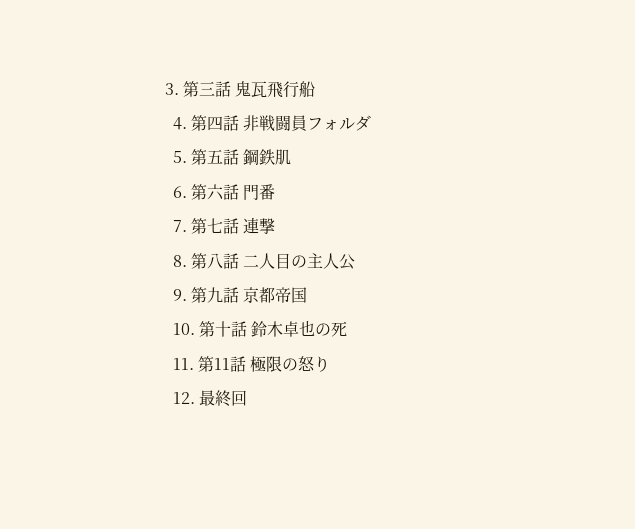3. 第三話 鬼瓦飛行船
  4. 第四話 非戦闘員フォルダ
  5. 第五話 鋼鉄肌
  6. 第六話 門番
  7. 第七話 連撃
  8. 第八話 二人目の主人公
  9. 第九話 京都帝国
  10. 第十話 鈴木卓也の死
  11. 第11話 極限の怒り
  12. 最終回